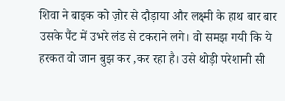शिवा ने बाइक को ज़ोर से दौड़ाया और लक्ष्मी के हाथ बार बार उसके पैंट में उभरे लंड से टकराने लगे। वो समझ गयी कि ये हरकत वो जान बुझ कर ,कर रहा है। उसे थोड़ी परेशानी सी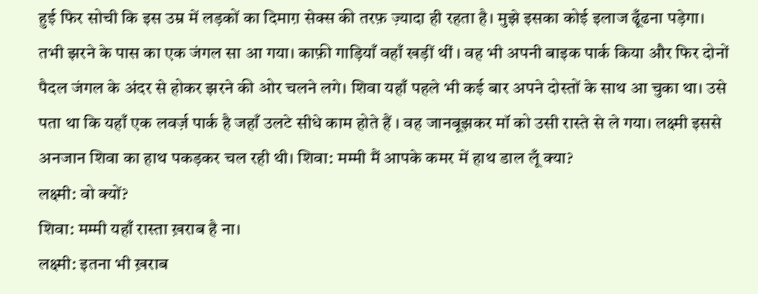हुई फिर सोची कि इस उम्र में लड़कों का दिमाग़ सेक्स की तरफ़ ज़्यादा ही रहता है। मुझे इसका कोई इलाज ढूँढना पड़ेगा।
तभी झरने के पास का एक जंगल सा आ गया। काफ़ी गाड़ियाँ वहाँ खड़ीं थीं । वह भी अपनी बाइक पार्क किया और फिर दोनों पैदल जंगल के अंदर से होकर झरने की ओर चलने लगे। शिवा यहाँ पहले भी कई बार अपने दोस्तों के साथ आ चुका था। उसे पता था कि यहाँ एक लवर्ज़ पार्क है जहाँ उलटे सीधे काम होते हैं । वह जानबूझकर मॉ को उसी रास्ते से ले गया। लक्ष्मी इससे अनजान शिवा का हाथ पकड़कर चल रही थी। शिवा: मम्मी मैं आपके कमर में हाथ डाल लूँ क्या?
लक्ष्मी: वो क्यों?
शिवा: मम्मी यहाँ रास्ता ख़राब है ना।
लक्ष्मी: इतना भी ख़राब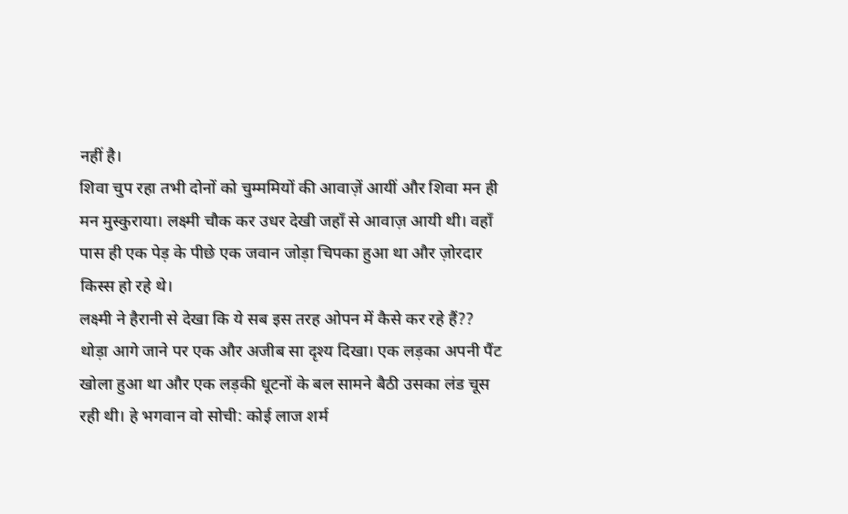नहीं है।
शिवा चुप रहा तभी दोनों को चुम्ममियों की आवाज़ें आयीं और शिवा मन ही मन मुस्कुराया। लक्ष्मी चौक कर उधर देखी जहाँ से आवाज़ आयी थी। वहाँ पास ही एक पेड़ के पीछे एक जवान जोड़ा चिपका हुआ था और ज़ोरदार किस्स हो रहे थे।
लक्ष्मी ने हैरानी से देखा कि ये सब इस तरह ओपन में कैसे कर रहे हैं??
थोड़ा आगे जाने पर एक और अजीब सा दृश्य दिखा। एक लड़का अपनी पैंट खोला हुआ था और एक लड़की धूटनों के बल सामने बैठी उसका लंड चूस रही थी। हे भगवान वो सोची: कोई लाज शर्म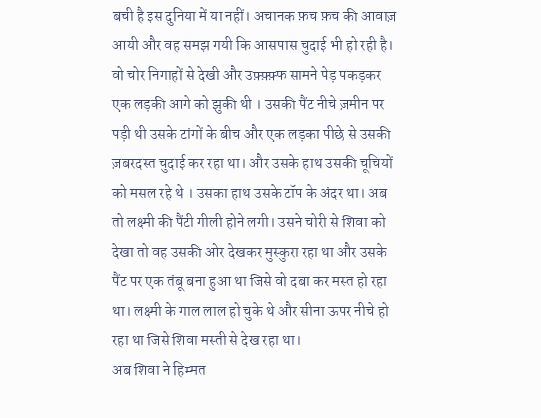बची है इस दुनिया में या नहीं। अचानक फ़च फ़च की आवाज़ आयी और वह समझ गयी कि आसपास चुदाई भी हो रही है। वो चोर निगाहों से देखी और उफ़्फ़्फ़्फ सामने पेड़ पकड़कर एक लड़की आगे को झुकी थी । उसकी पैंट नीचे ज़मीन पर पड़ी थी उसके टांगों के बीच और एक लड़का पीछे से उसकी ज़बरदस्त चुदाई कर रहा था। और उसके हाथ उसकी चूचियों को मसल रहे थे । उसका हाथ उसके टॉप के अंदर था। अब तो लक्ष्मी की पैंटी गीली होने लगी। उसने चोरी से शिवा को देखा तो वह उसकी ओर देखकर मुस्कुरा रहा था और उसके पैंट पर एक तंबू बना हुआ था जिसे वो दबा कर मस्त हो रहा था। लक्ष्मी के गाल लाल हो चुके थे और सीना ऊपर नीचे हो रहा था जिसे शिवा मस्ती से देख रहा था।
अब शिवा ने हिम्मत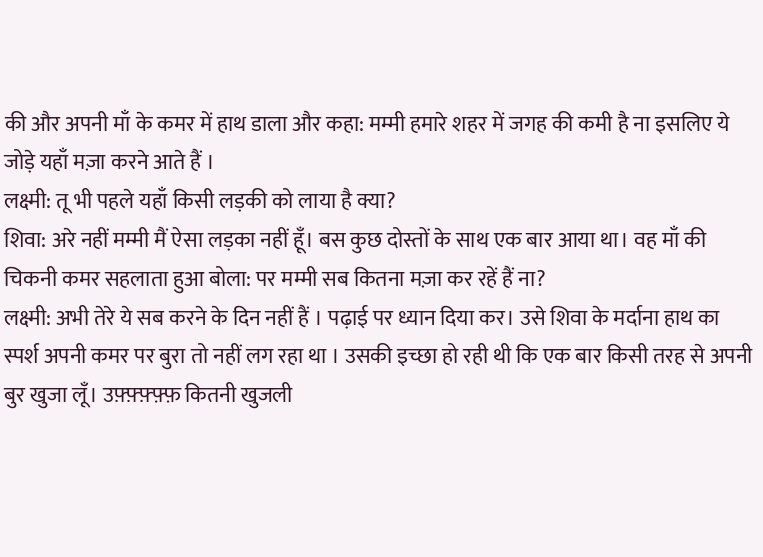की और अपनी माँ के कमर में हाथ डाला और कहा: मम्मी हमारे शहर में जगह की कमी है ना इसलिए ये जोड़े यहाँ मज़ा करने आते हैं ।
लक्ष्मी: तू भी पहले यहाँ किसी लड़की को लाया है क्या?
शिवा: अरे नहीं मम्मी मैं ऐसा लड़का नहीं हूँ। बस कुछ दोस्तों के साथ एक बार आया था। वह माँ की चिकनी कमर सहलाता हुआ बोला: पर मम्मी सब कितना मज़ा कर रहें हैं ना?
लक्ष्मी: अभी तेरे ये सब करने के दिन नहीं हैं । पढ़ाई पर ध्यान दिया कर। उसे शिवा के मर्दाना हाथ का स्पर्श अपनी कमर पर बुरा तो नहीं लग रहा था । उसकी इच्छा हो रही थी कि एक बार किसी तरह से अपनी बुर खुजा लूँ। उफ़्फ़्फ़्फ़्फ़ कितनी खुजली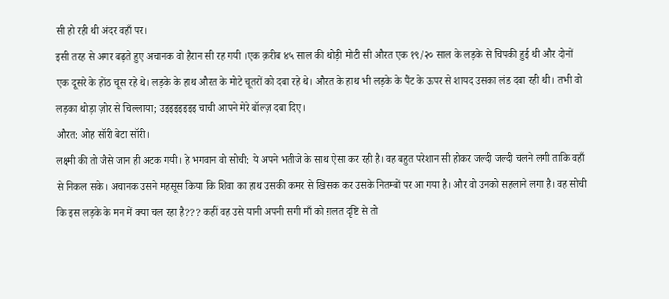सी हो रही थी अंदर वहाँ पर।
इसी तरह से अगर बढ़ते हुए अचानक वो हैरान सी रह गयी ।एक क़रीब ४५ साल की थोड़ी मोटी सी औरत एक १९/२० साल के लड़के से चिपकी हुई थी और दोनों एक दूसरे के होंठ चूस रहे थे। लड़के के हाथ औरत के मोटे चूतरों को दबा रहे थे। औरत के हाथ भी लड़के के पैंट के ऊपर से शायद उसका लंड दबा रही थी। तभी वो लड़का थोड़ा ज़ोर से चिल्लाया; उइइइइइइइ चाची आपने मेरे बॉल्ज़ दबा दिए।
औरत: ओह सॉरी बेटा सॉरी।
लक्ष्मी की तो जैसे जान ही अटक गयी। हे भगवान वो सोची: ये अपने भतीजे के साथ ऐसा कर रही है। वह बहुत परेशान सी होकर जल्दी जल्दी चलने लगी ताकि वहाँ से निकल सके। अचानक उसने महसूस किया कि शिवा का हाथ उसकी कमर से खिसक कर उसके नितम्बों पर आ गया है। और वो उनको सहलाने लगा है। वह सोची कि इस लड़के के मन में क्या चल रहा है??? कहीं वह उसे यानी अपनी सगी माँ को ग़लत दृष्टि से तो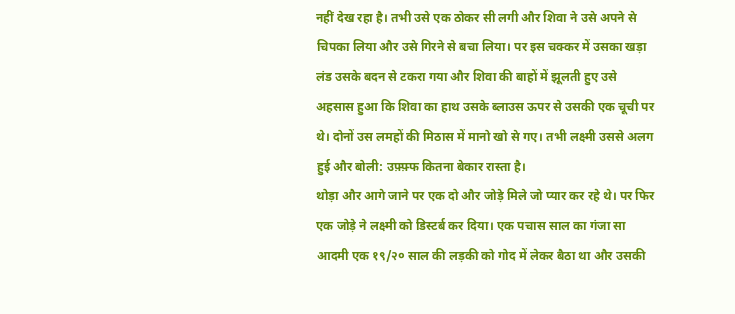नहीं देख रहा है। तभी उसे एक ठोकर सी लगी और शिवा ने उसे अपने से चिपका लिया और उसे गिरने से बचा लिया। पर इस चक्कर में उसका खड़ा लंड उसके बदन से टकरा गया और शिवा की बाहों में झूलती हुए उसे अहसास हुआ कि शिवा का हाथ उसके ब्लाउस ऊपर से उसकी एक चूची पर थे। दोनों उस लमहों की मिठास में मानो खो से गए। तभी लक्ष्मी उससे अलग हुई और बोली: उफ़्फ़्फ कितना बेकार रास्ता है।
थोड़ा और आगे जाने पर एक दो और जोड़े मिले जो प्यार कर रहे थे। पर फिर एक जोड़े ने लक्ष्मी को डिस्टर्ब कर दिया। एक पचास साल का गंजा सा आदमी एक १९/२० साल की लड़की को गोद में लेकर बैठा था और उसकी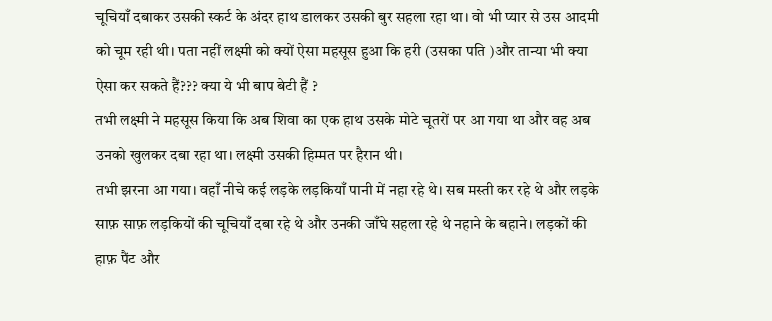चूचियाँ दबाकर उसकी स्कर्ट के अंदर हाथ डालकर उसकी बुर सहला रहा था। वो भी प्यार से उस आदमी को चूम रही थी। पता नहीं लक्ष्मी को क्यों ऐसा महसूस हुआ कि हरी (उसका पति )और तान्या भी क्या ऐसा कर सकते हैं??? क्या ये भी बाप बेटी हैं ?
तभी लक्ष्मी ने महसूस किया कि अब शिवा का एक हाथ उसके मोटे चूतरों पर आ गया था और वह अब उनको खुलकर दबा रहा था। लक्ष्मी उसकी हिम्मत पर हैरान थी।
तभी झरना आ गया। वहाँ नीचे कई लड़के लड़कियाँ पानी में नहा रहे थे। सब मस्ती कर रहे थे और लड़के साफ़ साफ़ लड़कियों की चूचियाँ दबा रहे थे और उनकी जाँघे सहला रहे थे नहाने के बहाने। लड़कों की हाफ़ पैंट और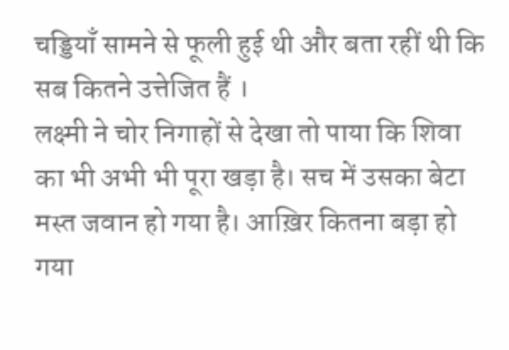चड्डियाँ सामने से फूली हुई थी और बता रहीं थी कि सब कितने उत्तेजित हैं ।
लक्ष्मी ने चोर निगाहों से देखा तो पाया कि शिवा का भी अभी भी पूरा खड़ा है। सच में उसका बेटा मस्त जवान हो गया है। आख़िर कितना बड़ा हो गया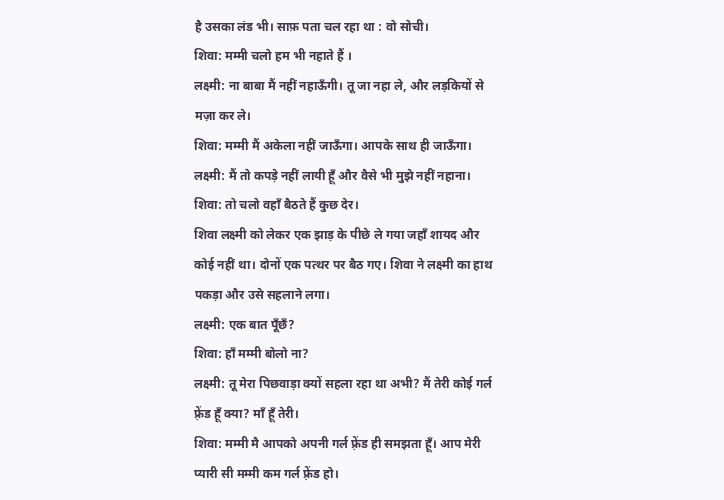है उसका लंड भी। साफ़ पता चल रहा था : वो सोची।
शिवा: मम्मी चलो हम भी नहाते हैं ।
लक्ष्मी: ना बाबा मैं नहीं नहाऊँगी। तू जा नहा ले, और लड़कियों से मज़ा कर ले।
शिवा: मम्मी मैं अकेला नहीं जाऊँगा। आपके साथ ही जाऊँगा।
लक्ष्मी: मैं तो कपड़े नहीं लायी हूँ और वैसे भी मुझे नहीं नहाना।
शिवा: तो चलो वहाँ बैठते हैं कुछ देर।
शिवा लक्ष्मी को लेकर एक झाड़ के पीछे ले गया जहाँ शायद और कोई नहीं था। दोनों एक पत्थर पर बैठ गए। शिवा ने लक्ष्मी का हाथ पकड़ा और उसे सहलाने लगा।
लक्ष्मी: एक बात पूँछँ?
शिवा: हाँ मम्मी बोलो ना?
लक्ष्मी: तू मेरा पिछवाड़ा क्यों सहला रहा था अभी? मैं तेरी कोई गर्ल फ़्रेंड हूँ क्या? माँ हूँ तेरी।
शिवा: मम्मी मै आपको अपनी गर्ल फ़्रेंड ही समझता हूँ। आप मेरी प्यारी सी मम्मी कम गर्ल फ़्रेंड हो।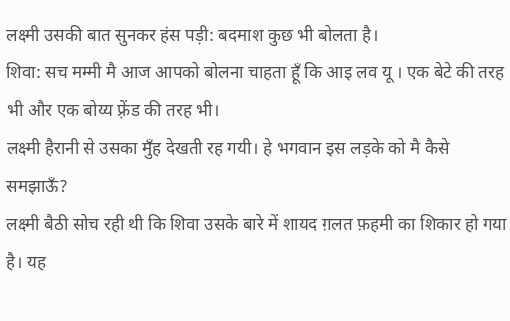लक्ष्मी उसकी बात सुनकर हंस पड़ी: बदमाश कुछ भी बोलता है।
शिवा: सच मम्मी मै आज आपको बोलना चाहता हूँ कि आइ लव यू । एक बेटे की तरह भी और एक बोय्य फ़्रेंड की तरह भी।
लक्ष्मी हैरानी से उसका मुँह देखती रह गयी। हे भगवान इस लड़के को मै कैसे समझाऊँ?
लक्ष्मी बैठी सोच रही थी कि शिवा उसके बारे में शायद ग़लत फ़हमी का शिकार हो गया है। यह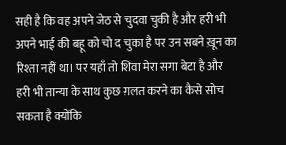सही है कि वह अपने जेठ से चुदवा चुकी है और हरी भी अपने भाई की बहू को चो द चुका है पर उन सबने ख़ून का रिश्ता नहीं था। पर यहाँ तो शिवा मेरा सगा बेटा है और हरी भी तान्या के साथ कुछ ग़लत करने का कैसे सोच सकता है क्योंकि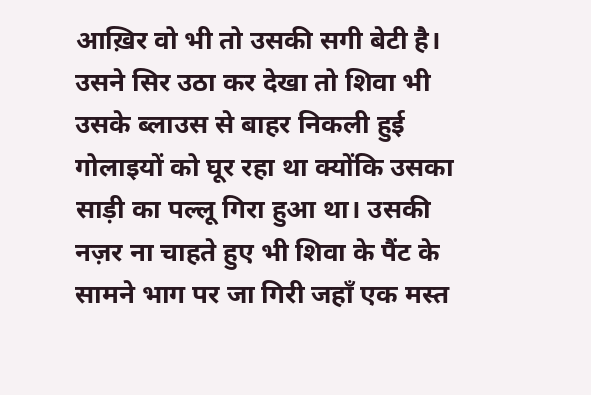आख़िर वो भी तो उसकी सगी बेटी है। उसने सिर उठा कर देखा तो शिवा भी उसके ब्लाउस से बाहर निकली हुई गोलाइयों को घूर रहा था क्योंकि उसका साड़ी का पल्लू गिरा हुआ था। उसकी नज़र ना चाहते हुए भी शिवा के पैंट के सामने भाग पर जा गिरी जहाँ एक मस्त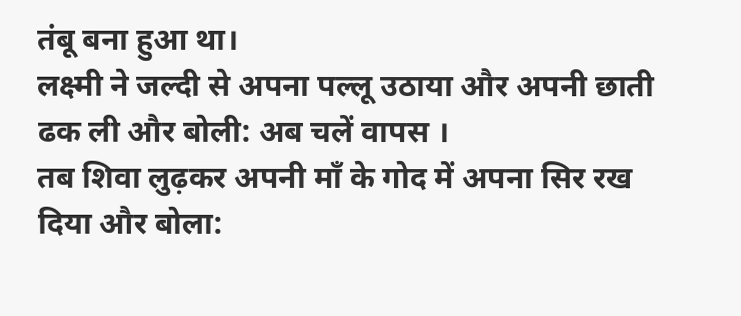तंबू बना हुआ था।
लक्ष्मी ने जल्दी से अपना पल्लू उठाया और अपनी छाती ढक ली और बोली: अब चलें वापस ।
तब शिवा लुढ़कर अपनी माँ के गोद में अपना सिर रख दिया और बोला: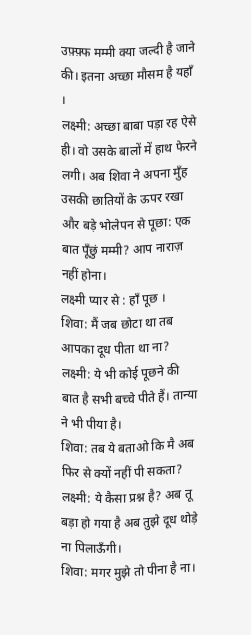उफ़्फ़्फ मम्मी क्या जल्दी है जाने की। इतना अच्छा मौसम है यहाँ ।
लक्ष्मी: अच्छा बाबा पड़ा रह ऐसे ही। वो उसके बालों में हाथ फेरने लगी। अब शिवा ने अपना मुँह उसकी छातियों के ऊपर रखा और बड़े भोलेपन से पूछा: एक बात पूँछुं मम्मी? आप नाराज़ नहीं होना।
लक्ष्मी प्यार से : हाँ पूछ ।
शिवा: मैं जब छोटा था तब आपका दूध पीता था ना?
लक्ष्मी: ये भी कोई पूछने की बात है सभी बच्चे पीते हैं। तान्या ने भी पीया है।
शिवा: तब ये बताओ कि मै अब फिर से क्यों नहीं पी सकता?
लक्ष्मी: ये कैसा प्रश्न है? अब तू बड़ा हो गया है अब तुझे दूध थोड़े ना पिलाऊँगी।
शिवा: मगर मुझे तो पीना है ना।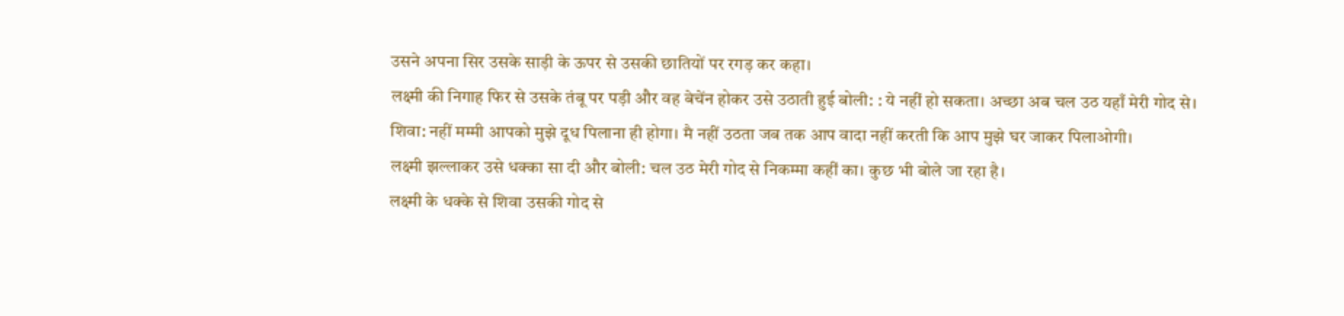उसने अपना सिर उसके साड़ी के ऊपर से उसकी छातियों पर रगड़ कर कहा।
लक्ष्मी की निगाह फिर से उसके तंबू पर पड़ी और वह बेचेंन होकर उसे उठाती हुई बोली: : ये नहीं हो सकता। अच्छा अब चल उठ यहाँ मेरी गोद से।
शिवा: नहीं मम्मी आपको मुझे दूध पिलाना ही होगा। मै नहीं उठता जब तक आप वादा नहीं करती कि आप मुझे घर जाकर पिलाओगी।
लक्ष्मी झल्लाकर उसे धक्का सा दी और बोली: चल उठ मेरी गोद से निकम्मा कहीं का। कुछ भी बोले जा रहा है।
लक्ष्मी के धक्के से शिवा उसकी गोद से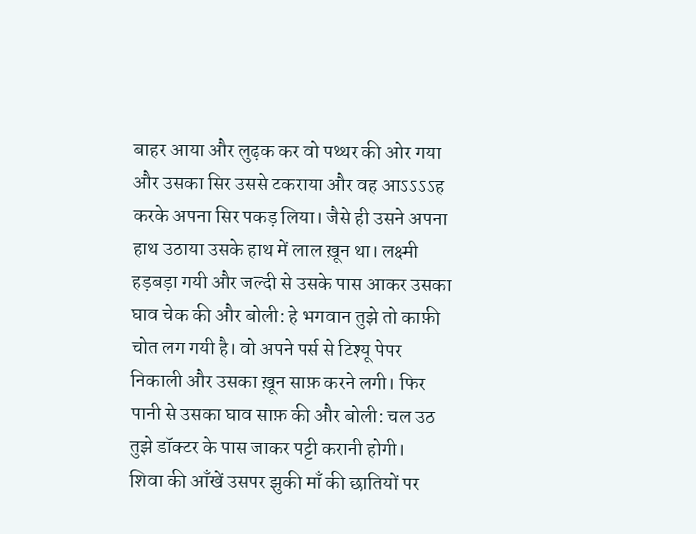बाहर आया और लुढ़क कर वो पथ्थर की ओर गया और उसका सिर उससे टकराया और वह आऽऽऽऽह करके अपना सिर पकड़ लिया। जैसे ही उसने अपना हाथ उठाया उसके हाथ में लाल ख़ून था। लक्ष्मी हड़बड़ा गयी और जल्दी से उसके पास आकर उसका घाव चेक की और बोली: हे भगवान तुझे तो काफ़ी चोत लग गयी है। वो अपने पर्स से टिश्यू पेपर निकाली और उसका ख़ून साफ़ करने लगी। फिर पानी से उसका घाव साफ़ की और बोली: चल उठ तुझे डॉक्टर के पास जाकर पट्टी करानी होगी।
शिवा की आँखें उसपर झुकी माँ की छातियों पर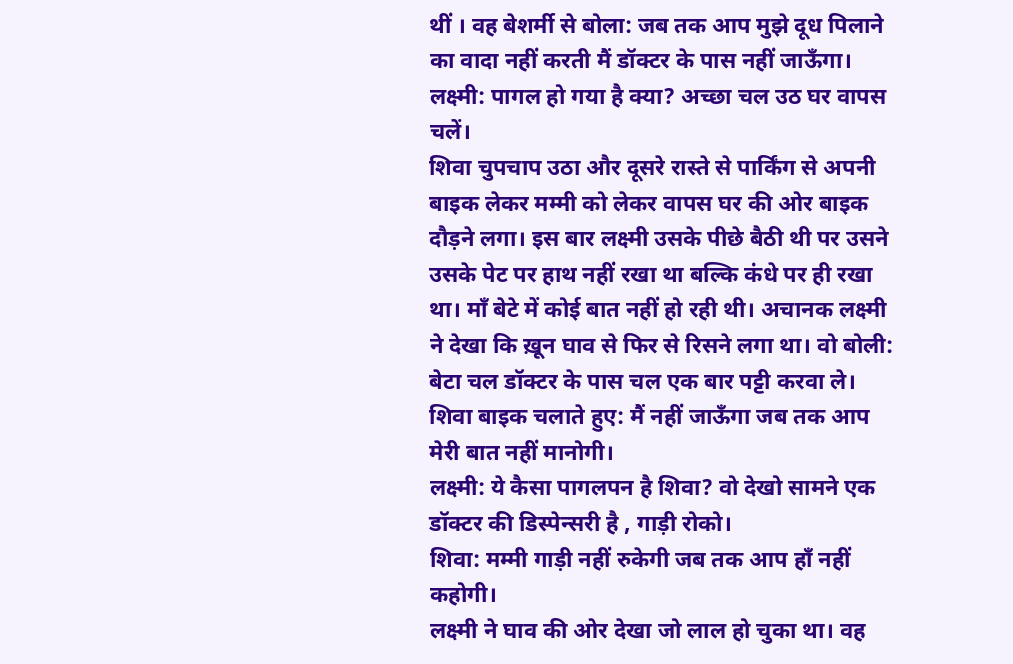थीं । वह बेशर्मी से बोला: जब तक आप मुझे दूध पिलाने का वादा नहीं करती मैं डॉक्टर के पास नहीं जाऊँगा।
लक्ष्मी: पागल हो गया है क्या? अच्छा चल उठ घर वापस चलें।
शिवा चुपचाप उठा और दूसरे रास्ते से पार्किंग से अपनी बाइक लेकर मम्मी को लेकर वापस घर की ओर बाइक दौड़ने लगा। इस बार लक्ष्मी उसके पीछे बैठी थी पर उसने उसके पेट पर हाथ नहीं रखा था बल्कि कंधे पर ही रखा था। माँ बेटे में कोई बात नहीं हो रही थी। अचानक लक्ष्मी ने देखा कि ख़ून घाव से फिर से रिसने लगा था। वो बोली: बेटा चल डॉक्टर के पास चल एक बार पट्टी करवा ले।
शिवा बाइक चलाते हुए: मैं नहीं जाऊँगा जब तक आप मेरी बात नहीं मानोगी।
लक्ष्मी: ये कैसा पागलपन है शिवा? वो देखो सामने एक डॉक्टर की डिस्पेन्सरी है , गाड़ी रोको।
शिवा: मम्मी गाड़ी नहीं रुकेगी जब तक आप हाँ नहीं कहोगी।
लक्ष्मी ने घाव की ओर देखा जो लाल हो चुका था। वह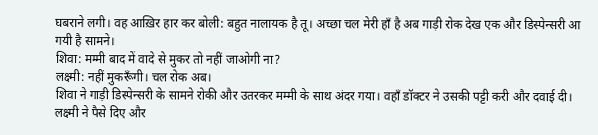घबराने लगी। वह आख़िर हार कर बोली: बहुत नालायक है तू। अच्छा चल मेरी हाँ है अब गाड़ी रोक देख एक और डिस्पेन्सरी आ गयी है सामने।
शिवा: मम्मी बाद में वादे से मुकर तो नहीं जाओगी ना?
लक्ष्मी: नहीं मुकरूँगी। चल रोक अब।
शिवा ने गाड़ी डिस्पेन्सरी के सामने रोकी और उतरकर मम्मी के साथ अंदर गया। वहाँ डॉक्टर ने उसकी पट्टी करी और दवाई दी। लक्ष्मी ने पैसे दिए और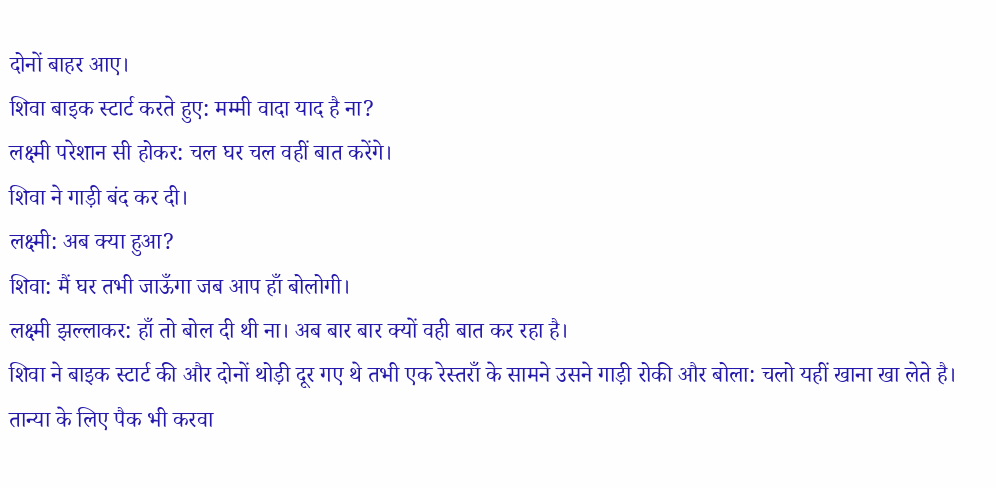दोनों बाहर आए।
शिवा बाइक स्टार्ट करते हुए: मम्मी वादा याद है ना?
लक्ष्मी परेशान सी होकर: चल घर चल वहीं बात करेंगे।
शिवा ने गाड़ी बंद कर दी।
लक्ष्मी: अब क्या हुआ?
शिवा: मैं घर तभी जाऊँगा जब आप हाँ बोलोगी।
लक्ष्मी झल्लाकर: हाँ तो बोल दी थी ना। अब बार बार क्यों वही बात कर रहा है।
शिवा ने बाइक स्टार्ट की और दोनों थोड़ी दूर गए थे तभी एक रेस्तराँ के सामने उसने गाड़ी रोकी और बोला: चलो यहीं खाना खा लेते है। तान्या के लिए पैक भी करवा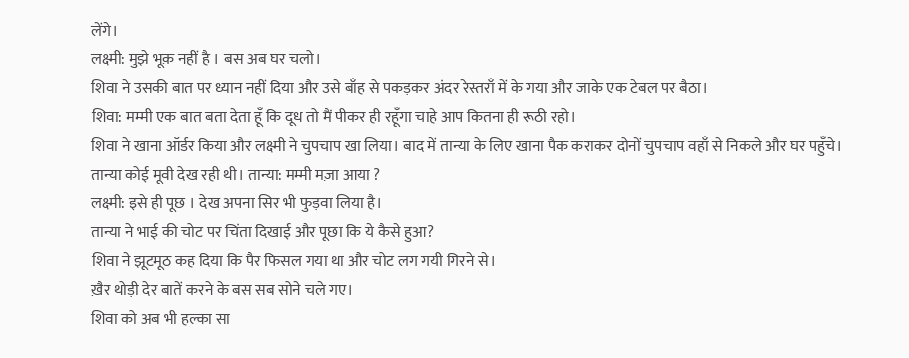लेंगे।
लक्ष्मी: मुझे भूक़ नहीं है । बस अब घर चलो।
शिवा ने उसकी बात पर ध्यान नहीं दिया और उसे बाँह से पकड़कर अंदर रेस्तराँ में के गया और जाके एक टेबल पर बैठा।
शिवा: मम्मी एक बात बता देता हूँ कि दूध तो मैं पीकर ही रहूँगा चाहे आप कितना ही रूठी रहो।
शिवा ने खाना ऑर्डर किया और लक्ष्मी ने चुपचाप खा लिया। बाद में तान्या के लिए खाना पैक कराकर दोनों चुपचाप वहाँ से निकले और घर पहुँचे। तान्या कोई मूवी देख रही थी। तान्या: मम्मी मज़ा आया ?
लक्ष्मी: इसे ही पूछ । देख अपना सिर भी फुड़वा लिया है।
तान्या ने भाई की चोट पर चिंता दिखाई और पूछा कि ये कैसे हुआ?
शिवा ने झूटमूठ कह दिया कि पैर फिसल गया था और चोट लग गयी गिरने से।
ख़ैर थोड़ी देर बातें करने के बस सब सोने चले गए।
शिवा को अब भी हल्का सा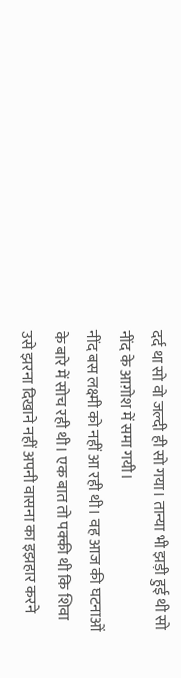दर्द था सो वो जल्दी ही सो गया। तान्या भी झड़ी हुई थी सो नींद के आग़ोश में समा गयी।
नींद बस लक्ष्मी को नहीं आ रही थी। वह आज की घटनाओं के बारे में सोच रही थी। एक बात तो पक्की थी कि शिवा उसे झरना दिखाने नहीं अपनी वासना का इझहार करने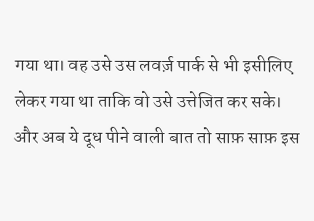गया था। वह उसे उस लवर्ज़ पार्क से भी इसीलिए लेकर गया था ताकि वो उसे उत्तेजित कर सके। और अब ये दूध पीने वाली बात तो साफ़ साफ़ इस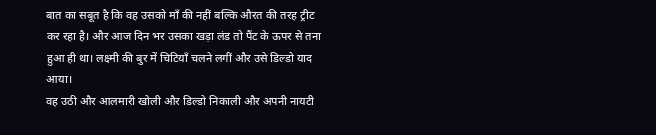बात का सबूत है कि वह उसको माँ की नहीं बल्कि औरत की तरह ट्रीट कर रहा है। और आज दिन भर उसका खड़ा लंड तो पैंट के ऊपर से तना हुआ ही था। लक्ष्मी की बुर में चिटियाँ चलने लगीं और उसे डिल्डो याद आया।
वह उठी और आलमारी खोली और डिल्डो निकाली और अपनी नायटी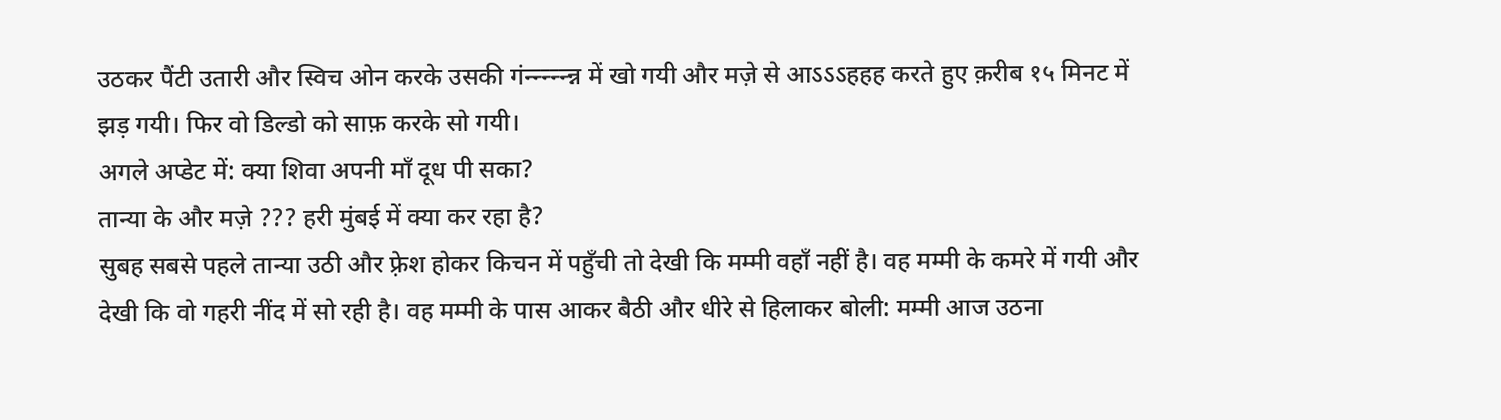उठकर पैंटी उतारी और स्विच ओन करके उसकी गंन्न्न्न्न्न्न में खो गयी और मज़े से आऽऽऽहहह करते हुए क़रीब १५ मिनट में झड़ गयी। फिर वो डिल्डो को साफ़ करके सो गयी।
अगले अप्डेट में: क्या शिवा अपनी माँ दूध पी सका?
तान्या के और मज़े ??? हरी मुंबई में क्या कर रहा है?
सुबह सबसे पहले तान्या उठी और फ़्रेश होकर किचन में पहुँची तो देखी कि मम्मी वहाँ नहीं है। वह मम्मी के कमरे में गयी और देखी कि वो गहरी नींद में सो रही है। वह मम्मी के पास आकर बैठी और धीरे से हिलाकर बोली: मम्मी आज उठना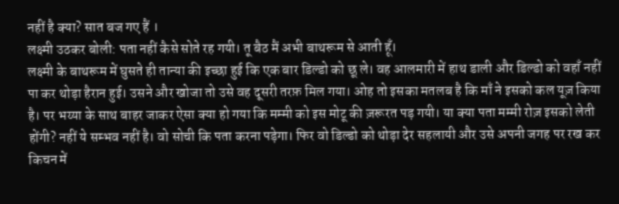नहीं है क्या? सात बज गए हैं ।
लक्ष्मी उठकर बोली: पता नहीं कैसे सोते रह गयी। तू बैठ मैं अभी बाथरूम से आती हूँ।
लक्ष्मी के बाथरूम में घुसते ही तान्या की इच्छा हुई कि एक बार डिल्डो को छू ले। वह आलमारी में हाथ डाली और डिल्डो को वहाँ नहीं पा कर थोड़ा हैरान हुई। उसने और खोजा तो उसे वह दूसरी तरफ़ मिल गया। ओह तो इसका मतलब है कि माँ ने इसको कल यूज़ किया है। पर भय्या के साथ बाहर जाकर ऐसा क्या हो गया कि मम्मी को इस मोटू की ज़रूरत पड़ गयी। या क्या पता मम्मी रोज़ इसको लेती होंगी? नहीं ये सम्भव नहीं है। वो सोची कि पता करना पड़ेगा। फिर वो डिल्डो को थोड़ा देर सहलायी और उसे अपनी जगह पर रख कर किचन में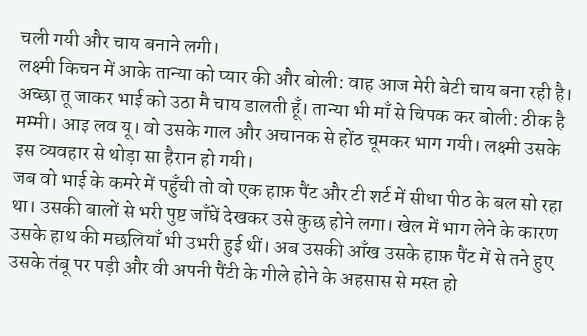चली गयी और चाय बनाने लगी।
लक्ष्मी किचन में आके तान्या को प्यार की और बोली: वाह आज मेरी बेटी चाय बना रही है। अच्छा तू जाकर भाई को उठा मै चाय डालती हूँ। तान्या भी माँ से चिपक कर बोली: ठीक है मम्मी। आइ लव यू। वो उसके गाल और अचानक से होंठ चूमकर भाग गयी। लक्ष्मी उसके इस व्यवहार से थोड़ा सा हैरान हो गयी।
जब वो भाई के कमरे में पहुँची तो वो एक हाफ़ पैंट और टी शर्ट में सीधा पीठ के बल सो रहा था। उसकी बालों से भरी पुष्ट जाँघें देखकर उसे कुछ होने लगा। खेल में भाग लेने के कारण उसके हाथ की मछलियाँ भी उभरी हुई थीं। अब उसकी आँख उसके हाफ़ पैंट में से तने हुए उसके तंबू पर पड़ी और वी अपनी पैंटी के गीले होने के अहसास से मस्त हो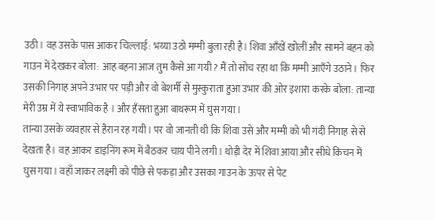उठी। वह उसके पास आकर चिल्लाई: भय्या उठो मम्मी बुला रही है। शिवा आँखें खोलीं और सामने बहन को गाउन में देखकर बोला: आह बहना आज तुम कैसे आ गयी? मैं तो सोच रहा था कि मम्मी आएँगे उठाने। फिर उसकी निगाह अपने उभार पर पड़ी और वो बेशर्मी से मुस्कुराता हुआ उभार की ओर इशारा करके बोला: तान्या मेरी उम्र में ये स्वाभाविक है । और हँसता हुआ बाथरूम में घुस गया।
तान्या उसके व्यवहार से हैरान रह गयी। पर वो जानती थी कि शिवा उसे और मम्मी को भी गंदी निगाह से से देखता है। वह आकर डाइनिंग रूम में बैठकर चाय पीने लगी। थोड़ी देर में शिवा आया और सीधे किचन में घुस गया। वहाँ जाकर लक्ष्मी को पीछे से पकड़ा और उसका गाउन के ऊपर से पेट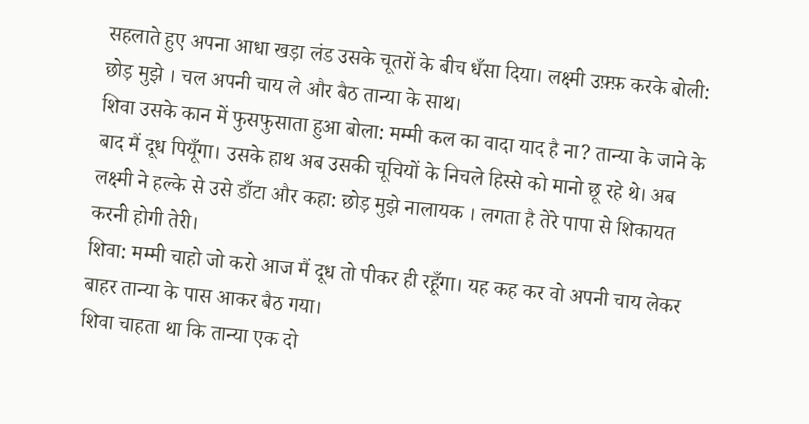सहलाते हुए अपना आधा खड़ा लंड उसके चूतरों के बीच धँसा दिया। लक्ष्मी उफ़्फ़ करके बोली: छोड़ मुझे । चल अपनी चाय ले और बैठ तान्या के साथ।
शिवा उसके कान में फुसफुसाता हुआ बोला: मम्मी कल का वादा याद है ना? तान्या के जाने के बाद मैं दूध पियूँगा। उसके हाथ अब उसकी चूचियों के निचले हिस्से को मानो छू रहे थे। अब लक्ष्मी ने हल्के से उसे डाँटा और कहा: छोड़ मुझे नालायक । लगता है तेरे पापा से शिकायत करनी होगी तेरी।
शिवा: मम्मी चाहो जो करो आज मैं दूध तो पीकर ही रहूँगा। यह कह कर वो अपनी चाय लेकर बाहर तान्या के पास आकर बैठ गया।
शिवा चाहता था कि तान्या एक दो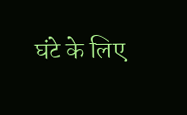घंटे के लिए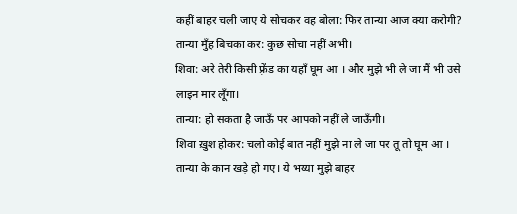कहीं बाहर चली जाए ये सोचकर वह बोला: फिर तान्या आज क्या करोगी?
तान्या मुँह बिचका कर: कुछ सोचा नहीं अभी।
शिवा: अरे तेरी किसी फ़्रेंड का यहाँ घूम आ । और मुझे भी ले जा मैं भी उसे लाइन मार लूँगा।
तान्या: हो सकता है जाऊँ पर आपको नहीं ले जाऊँगी।
शिवा ख़ुश होकर: चलो कोई बात नहीं मुझे ना ले जा पर तू तो घूम आ ।
तान्या के कान खड़े हो गए। ये भय्या मुझे बाहर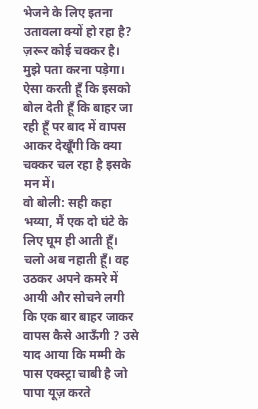भेजने के लिए इतना उतावला क्यों हो रहा है? ज़रूर कोई चक्कर है। मुझे पता करना पड़ेगा। ऐसा करती हूँ कि इसको बोल देती हूँ कि बाहर जा रही हूँ पर बाद में वापस आकर देखूँगी कि क्या चक्कर चल रहा है इसके मन में।
वो बोली: सही कहा भय्या, मैं एक दो घंटे के लिए घूम ही आती हूँ। चलो अब नहाती हूँ। वह उठकर अपने कमरे में आयी और सोचने लगी कि एक बार बाहर जाकर वापस कैसे आऊँगी ? उसे याद आया कि मम्मी के पास एक्स्ट्रा चाबी है जो पापा यूज़ करते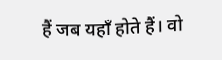हैं जब यहाँ होते हैं। वो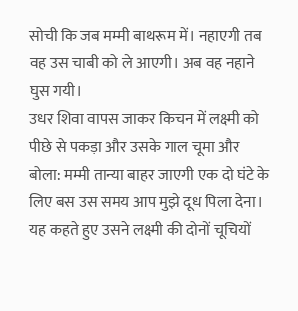सोची कि जब मम्मी बाथरूम में। नहाएगी तब वह उस चाबी को ले आएगी। अब वह नहाने घुस गयी।
उधर शिवा वापस जाकर किचन में लक्ष्मी को पीछे से पकड़ा और उसके गाल चूमा और बोला: मम्मी तान्या बाहर जाएगी एक दो घंटे के लिए बस उस समय आप मुझे दूध पिला देना। यह कहते हुए उसने लक्ष्मी की दोनों चूचियों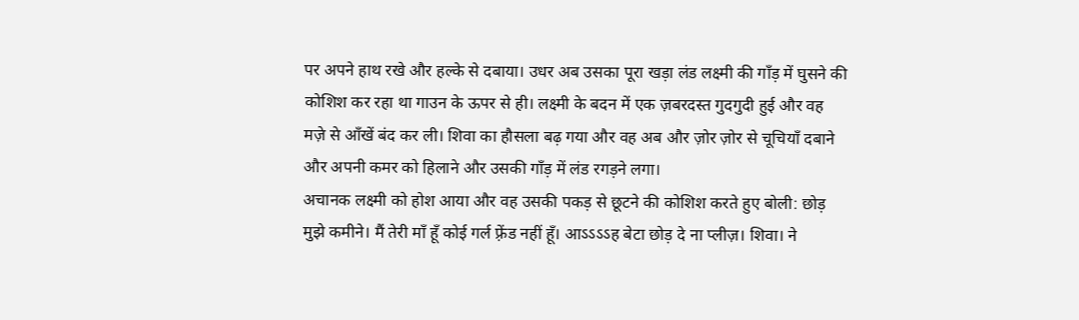पर अपने हाथ रखे और हल्के से दबाया। उधर अब उसका पूरा खड़ा लंड लक्ष्मी की गाँड़ में घुसने की कोशिश कर रहा था गाउन के ऊपर से ही। लक्ष्मी के बदन में एक ज़बरदस्त गुदगुदी हुई और वह मज़े से आँखें बंद कर ली। शिवा का हौसला बढ़ गया और वह अब और ज़ोर ज़ोर से चूचियाँ दबाने और अपनी कमर को हिलाने और उसकी गाँड़ में लंड रगड़ने लगा।
अचानक लक्ष्मी को होश आया और वह उसकी पकड़ से छूटने की कोशिश करते हुए बोली: छोड़ मुझे कमीने। मैं तेरी माँ हूँ कोई गर्ल फ़्रेंड नहीं हूँ। आऽऽऽऽह बेटा छोड़ दे ना प्लीज़। शिवा। ने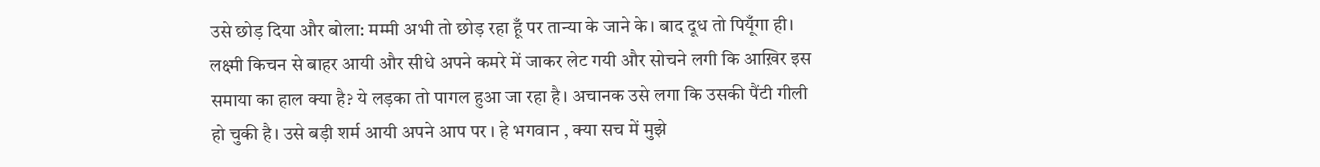उसे छोड़ दिया और बोला: मम्मी अभी तो छोड़ रहा हूँ पर तान्या के जाने के। बाद दूध तो पियूँगा ही।
लक्ष्मी किचन से बाहर आयी और सीधे अपने कमरे में जाकर लेट गयी और सोचने लगी कि आख़िर इस समाया का हाल क्या है? ये लड़का तो पागल हुआ जा रहा है। अचानक उसे लगा कि उसकी पैंटी गीली हो चुकी है। उसे बड़ी शर्म आयी अपने आप पर । हे भगवान , क्या सच में मुझे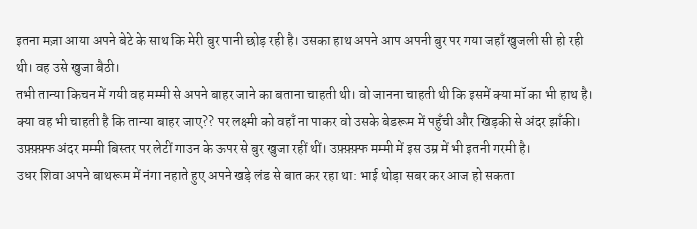इतना मज़ा आया अपने बेटे के साथ कि मेरी बुर पानी छोड़ रही है। उसका हाथ अपने आप अपनी बुर पर गया जहाँ खुजली सी हो रही थी। वह उसे खुजा बैठी।
तभी तान्या किचन में गयी वह मम्मी से अपने बाहर जाने का बताना चाहती थी। वो जानना चाहती थी कि इसमें क्या मॉ का भी हाथ है। क्या वह भी चाहती है कि तान्या बाहर जाए?? पर लक्ष्मी को वहाँ ना पाकर वो उसके बेडरूम में पहुँची और खिड़की से अंदर झाँकी। उफ़्फ़्फ़्फ अंदर मम्मी बिस्तर पर लेटीं गाउन के ऊपर से बुर खुजा रहीं थीं। उफ़्फ़्फ़्फ मम्मी में इस उम्र में भी इतनी गरमी है।
उधर शिवा अपने बाथरूम में नंगा नहाते हुए अपने खड़े लंड से बात कर रहा था: भाई थोड़ा सबर कर आज हो सकता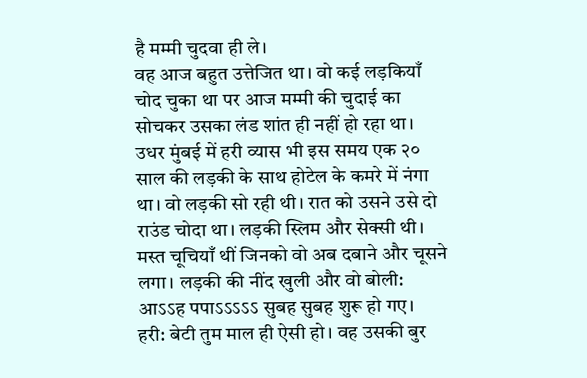है मम्मी चुदवा ही ले।
वह आज बहुत उत्तेजित था। वो कई लड़कियाँ चोद चुका था पर आज मम्मी की चुदाई का सोचकर उसका लंड शांत ही नहीं हो रहा था।
उधर मुंबई में हरी व्यास भी इस समय एक २० साल की लड़की के साथ होटेल के कमरे में नंगा था। वो लड़की सो रही थी। रात को उसने उसे दो राउंड चोदा था। लड़की स्लिम और सेक्सी थी। मस्त चूचियाँ थीं जिनको वो अब दबाने और चूसने लगा। लड़की की नींद खुली और वो बोली: आऽऽह पपाऽऽऽऽऽ सुबह सुबह शुरू हो गए।
हरी: बेटी तुम माल ही ऐसी हो। वह उसकी बुर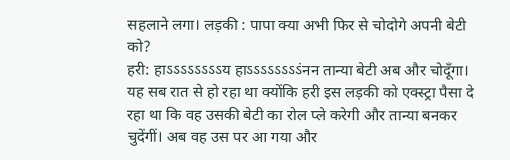सहलाने लगा। लड़की : पापा क्या अभी फिर से चोदोगे अपनी बेटी को?
हरी: हाऽऽऽऽऽऽऽऽय हाऽऽऽऽऽऽऽऽंनन तान्या बेटी अब और चोदूँगा।
यह सब रात से हो रहा था क्योंकि हरी इस लड़की को एक्स्ट्रा पैसा दे रहा था कि वह उसकी बेटी का रोल प्ले करेगी और तान्या बनकर चुदेंगीं। अब वह उस पर आ गया और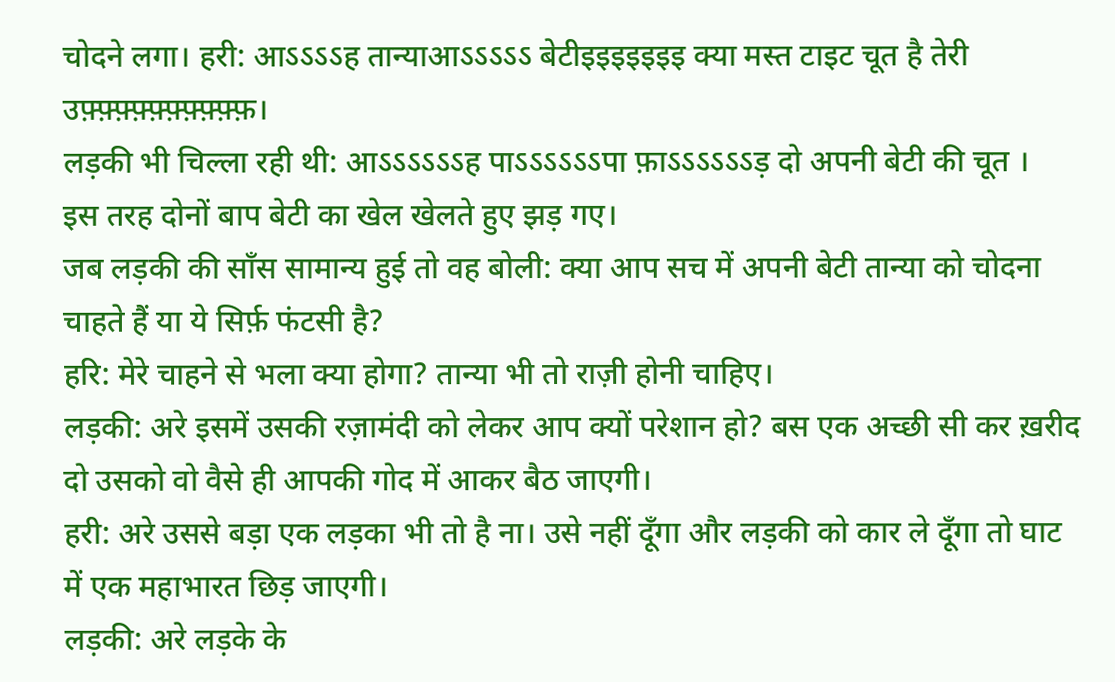चोदने लगा। हरी: आऽऽऽऽह तान्याआऽऽऽऽऽ बेटीइइइइइइइ क्या मस्त टाइट चूत है तेरी उफ़्फ़्फ़्फ़्फ़्फ़्फ़्फ़्फ़्फ़।
लड़की भी चिल्ला रही थी: आऽऽऽऽऽऽह पाऽऽऽऽऽऽपा फ़ाऽऽऽऽऽऽड़ दो अपनी बेटी की चूत ।
इस तरह दोनों बाप बेटी का खेल खेलते हुए झड़ गए।
जब लड़की की साँस सामान्य हुई तो वह बोली: क्या आप सच में अपनी बेटी तान्या को चोदना चाहते हैं या ये सिर्फ़ फंटसी है?
हरि: मेरे चाहने से भला क्या होगा? तान्या भी तो राज़ी होनी चाहिए।
लड़की: अरे इसमें उसकी रज़ामंदी को लेकर आप क्यों परेशान हो? बस एक अच्छी सी कर ख़रीद दो उसको वो वैसे ही आपकी गोद में आकर बैठ जाएगी।
हरी: अरे उससे बड़ा एक लड़का भी तो है ना। उसे नहीं दूँगा और लड़की को कार ले दूँगा तो घाट में एक महाभारत छिड़ जाएगी।
लड़की: अरे लड़के के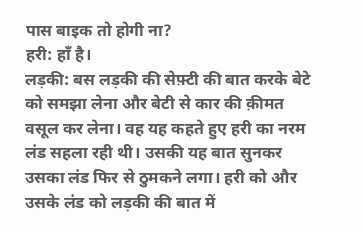पास बाइक तो होगी ना?
हरी: हाँ है।
लड़की: बस लड़की की सेफ़्टी की बात करके बेटे को समझा लेना और बेटी से कार की क़ीमत वसूल कर लेना। वह यह कहते हुए हरी का नरम लंड सहला रही थी। उसकी यह बात सुनकर उसका लंड फिर से ठुमकने लगा। हरी को और उसके लंड को लड़की की बात में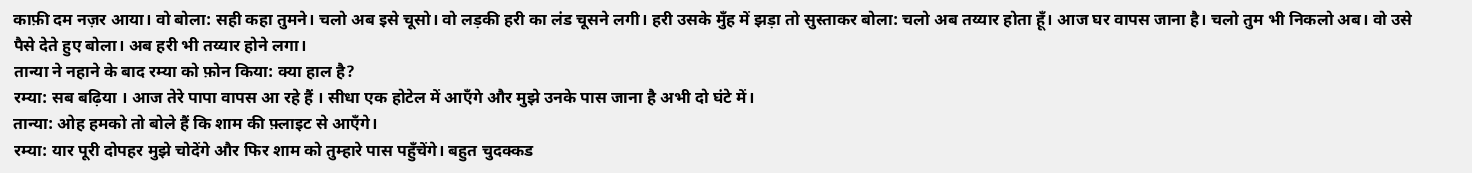काफ़ी दम नज़र आया। वो बोला: सही कहा तुमने। चलो अब इसे चूसो। वो लड़की हरी का लंड चूसने लगी। हरी उसके मुँह में झड़ा तो सुस्ताकर बोला: चलो अब तय्यार होता हूँ। आज घर वापस जाना है। चलो तुम भी निकलो अब। वो उसे पैसे देते हुए बोला। अब हरी भी तय्यार होने लगा।
तान्या ने नहाने के बाद रम्या को फ़ोन किया: क्या हाल है?
रम्या: सब बढ़िया । आज तेरे पापा वापस आ रहे हैं । सीधा एक होटेल में आएँगे और मुझे उनके पास जाना है अभी दो घंटे में।
तान्या: ओह हमको तो बोले हैं कि शाम की फ़्लाइट से आएँगे।
रम्या: यार पूरी दोपहर मुझे चोदेंगे और फिर शाम को तुम्हारे पास पहुँचेंगे। बहुत चुदक्कड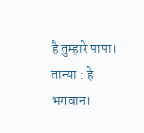है तुम्हारे पापा।
तान्या : हे भगवान।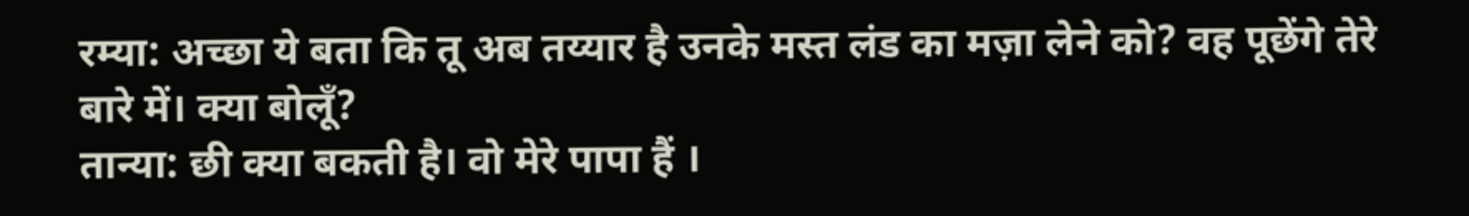रम्या: अच्छा ये बता कि तू अब तय्यार है उनके मस्त लंड का मज़ा लेने को? वह पूछेंगे तेरे बारे में। क्या बोलूँ?
तान्या: छी क्या बकती है। वो मेरे पापा हैं ।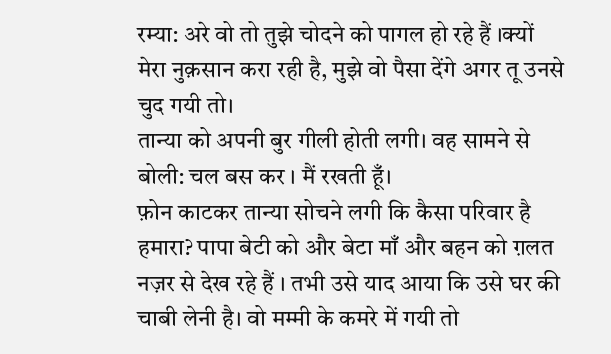रम्या: अरे वो तो तुझे चोदने को पागल हो रहे हैं ।क्यों मेरा नुक़सान करा रही है, मुझे वो पैसा देंगे अगर तू उनसे चुद गयी तो।
तान्या को अपनी बुर गीली होती लगी। वह सामने से बोली: चल बस कर । मैं रखती हूँ।
फ़ोन काटकर तान्या सोचने लगी कि कैसा परिवार है हमारा? पापा बेटी को और बेटा माँ और बहन को ग़लत नज़र से देख रहे हैं । तभी उसे याद आया कि उसे घर की चाबी लेनी है। वो मम्मी के कमरे में गयी तो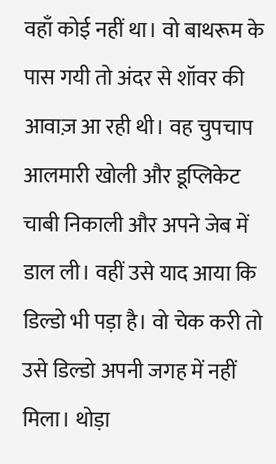वहाँ कोई नहीं था। वो बाथरूम के पास गयी तो अंदर से शॉवर की आवाज़ आ रही थी। वह चुपचाप आलमारी खोली और डूप्लिकेट चाबी निकाली और अपने जेब में डाल ली। वहीं उसे याद आया कि डिल्डो भी पड़ा है। वो चेक करी तो उसे डिल्डो अपनी जगह में नहीं मिला। थोड़ा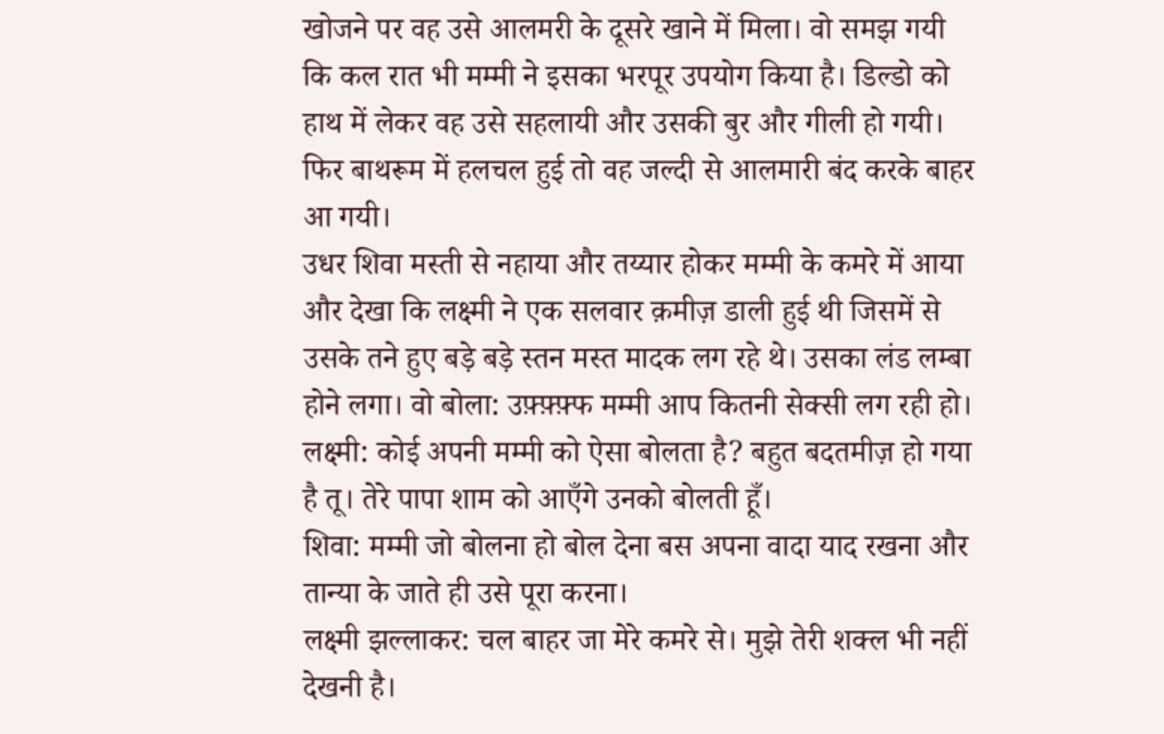खोजने पर वह उसे आलमरी के दूसरे खाने में मिला। वो समझ गयी कि कल रात भी मम्मी ने इसका भरपूर उपयोग किया है। डिल्डो को हाथ में लेकर वह उसे सहलायी और उसकी बुर और गीली हो गयी। फिर बाथरूम में हलचल हुई तो वह जल्दी से आलमारी बंद करके बाहर आ गयी।
उधर शिवा मस्ती से नहाया और तय्यार होकर मम्मी के कमरे में आया और देखा कि लक्ष्मी ने एक सलवार क़मीज़ डाली हुई थी जिसमें से उसके तने हुए बड़े बड़े स्तन मस्त मादक लग रहे थे। उसका लंड लम्बा होने लगा। वो बोला: उफ़्फ़्फ़्फ मम्मी आप कितनी सेक्सी लग रही हो।
लक्ष्मी: कोई अपनी मम्मी को ऐसा बोलता है? बहुत बदतमीज़ हो गया है तू। तेरे पापा शाम को आएँगे उनको बोलती हूँ।
शिवा: मम्मी जो बोलना हो बोल देना बस अपना वादा याद रखना और तान्या के जाते ही उसे पूरा करना।
लक्ष्मी झल्लाकर: चल बाहर जा मेरे कमरे से। मुझे तेरी शक्ल भी नहीं देखनी है।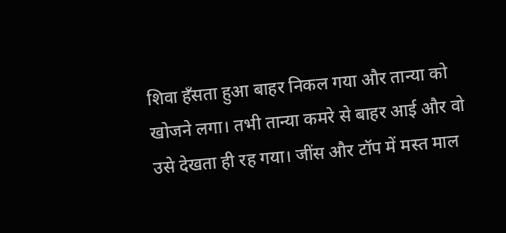शिवा हँसता हुआ बाहर निकल गया और तान्या को खोजने लगा। तभी तान्या कमरे से बाहर आई और वो उसे देखता ही रह गया। जींस और टॉप में मस्त माल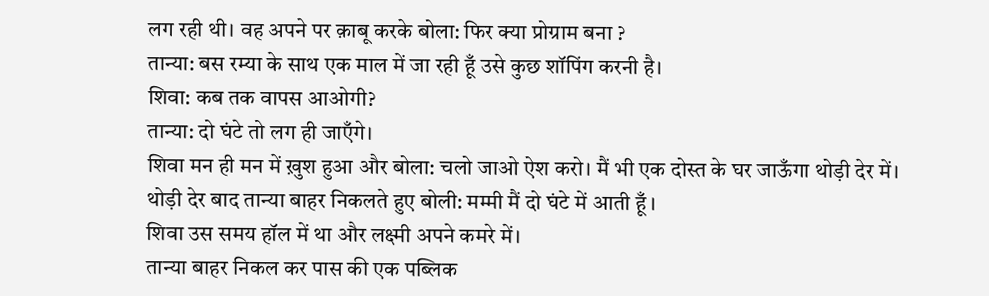लग रही थी। वह अपने पर क़ाबू करके बोला: फिर क्या प्रोग्राम बना ?
तान्या: बस रम्या के साथ एक माल में जा रही हूँ उसे कुछ शॉपिंग करनी है।
शिवा: कब तक वापस आओगी?
तान्या: दो घंटे तो लग ही जाएँगे।
शिवा मन ही मन में ख़ुश हुआ और बोला: चलो जाओ ऐश करो। मैं भी एक दोस्त के घर जाऊँगा थोड़ी देर में।
थोड़ी देर बाद तान्या बाहर निकलते हुए बोली: मम्मी मैं दो घंटे में आती हूँ ।
शिवा उस समय हॉल में था और लक्ष्मी अपने कमरे में।
तान्या बाहर निकल कर पास की एक पब्लिक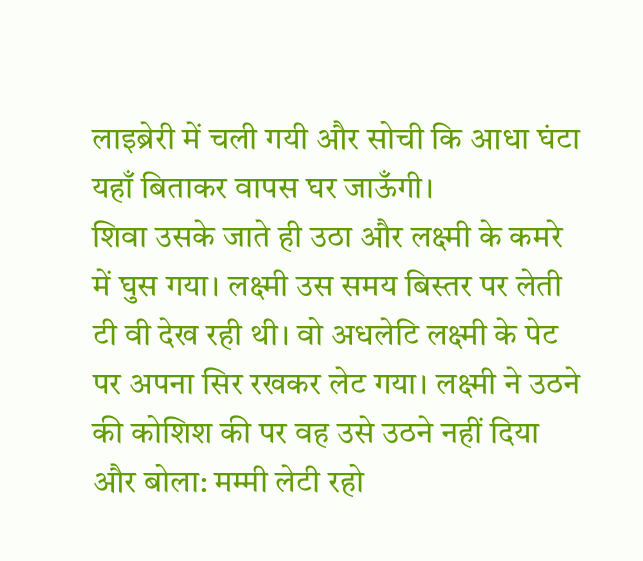लाइब्रेरी में चली गयी और सोची कि आधा घंटा यहाँ बिताकर वापस घर जाऊँगी।
शिवा उसके जाते ही उठा और लक्ष्मी के कमरे में घुस गया। लक्ष्मी उस समय बिस्तर पर लेती टी वी देख रही थी। वो अधलेटि लक्ष्मी के पेट पर अपना सिर रखकर लेट गया। लक्ष्मी ने उठने की कोशिश की पर वह उसे उठने नहीं दिया और बोला: मम्मी लेटी रहो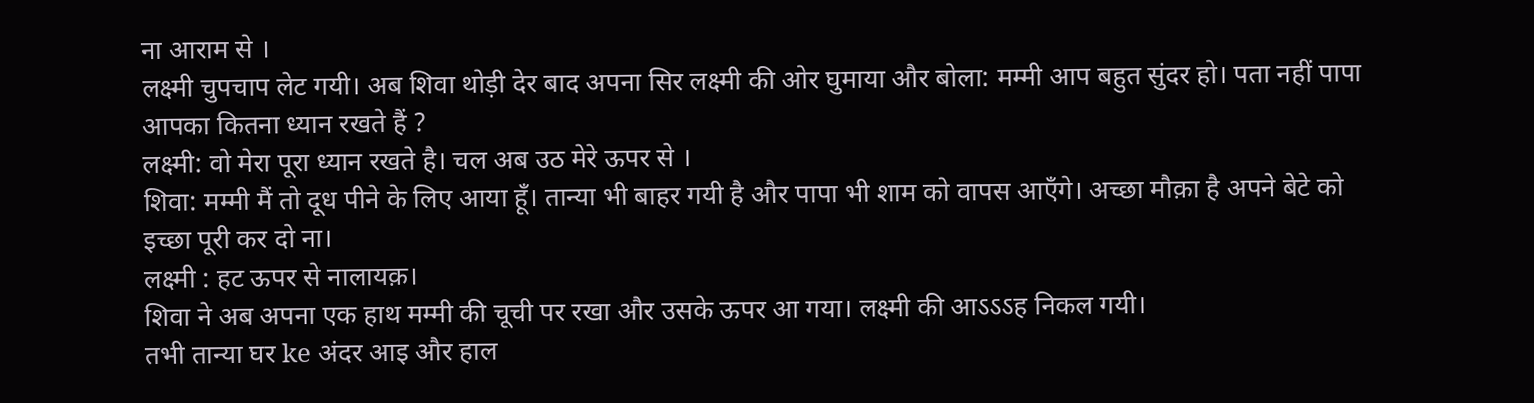ना आराम से ।
लक्ष्मी चुपचाप लेट गयी। अब शिवा थोड़ी देर बाद अपना सिर लक्ष्मी की ओर घुमाया और बोला: मम्मी आप बहुत सुंदर हो। पता नहीं पापा आपका कितना ध्यान रखते हैं ?
लक्ष्मी: वो मेरा पूरा ध्यान रखते है। चल अब उठ मेरे ऊपर से ।
शिवा: मम्मी मैं तो दूध पीने के लिए आया हूँ। तान्या भी बाहर गयी है और पापा भी शाम को वापस आएँगे। अच्छा मौक़ा है अपने बेटे को इच्छा पूरी कर दो ना।
लक्ष्मी : हट ऊपर से नालायक़।
शिवा ने अब अपना एक हाथ मम्मी की चूची पर रखा और उसके ऊपर आ गया। लक्ष्मी की आऽऽऽह निकल गयी।
तभी तान्या घर ke अंदर आइ और हाल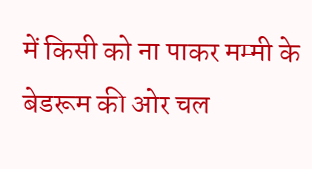में किसी को ना पाकर मम्मी के बेडरूम की ओर चल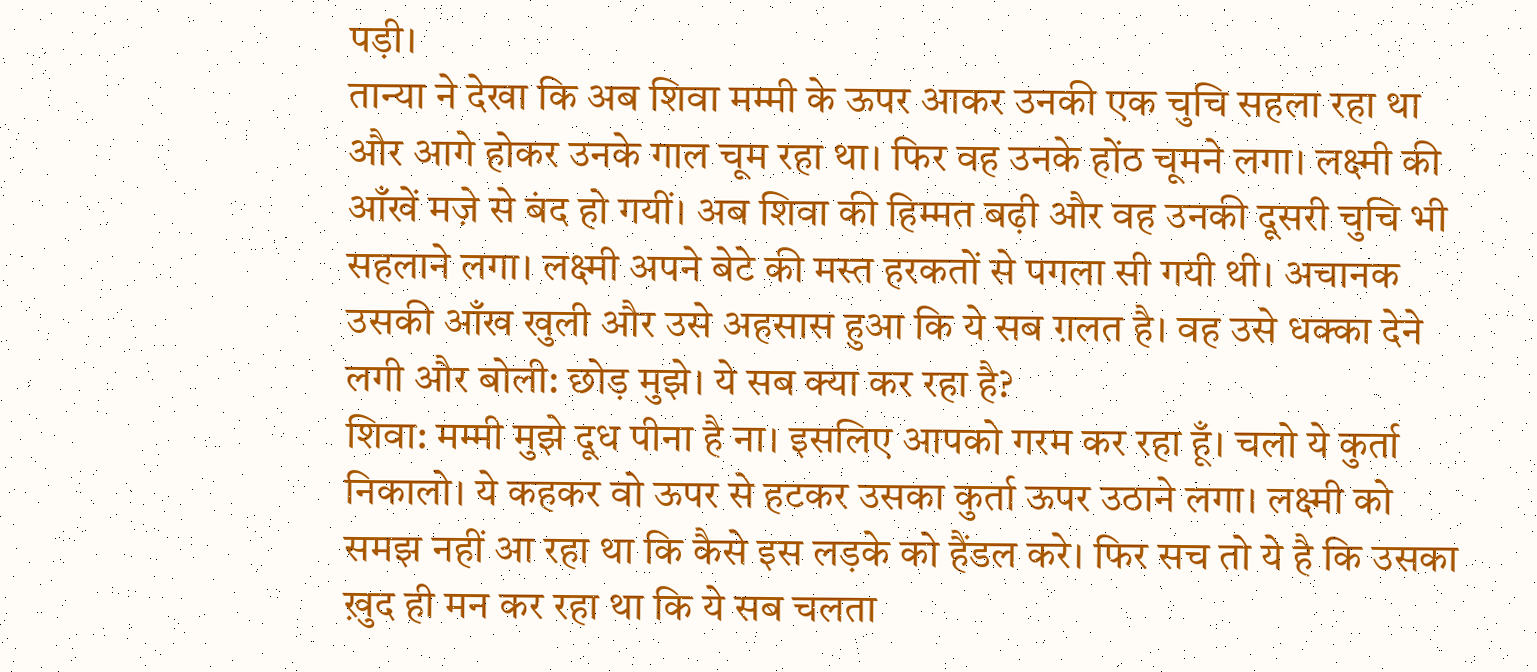पड़ी।
तान्या ने देखा कि अब शिवा मम्मी के ऊपर आकर उनकी एक चुचि सहला रहा था और आगे होकर उनके गाल चूम रहा था। फिर वह उनके होंठ चूमने लगा। लक्ष्मी की आँखें मज़े से बंद हो गयीं। अब शिवा की हिम्मत बढ़ी और वह उनकी दूसरी चुचि भी सहलाने लगा। लक्ष्मी अपने बेटे की मस्त हरकतों से पगला सी गयी थी। अचानक उसकी आँख खुली और उसे अहसास हुआ कि ये सब ग़लत है। वह उसे धक्का देने लगी और बोली: छोड़ मुझे। ये सब क्या कर रहा है?
शिवा: मम्मी मुझे दूध पीना है ना। इसलिए आपको गरम कर रहा हूँ। चलो ये कुर्ता निकालो। ये कहकर वो ऊपर से हटकर उसका कुर्ता ऊपर उठाने लगा। लक्ष्मी को समझ नहीं आ रहा था कि कैसे इस लड़के को हैंडल करे। फिर सच तो ये है कि उसका ख़ुद ही मन कर रहा था कि ये सब चलता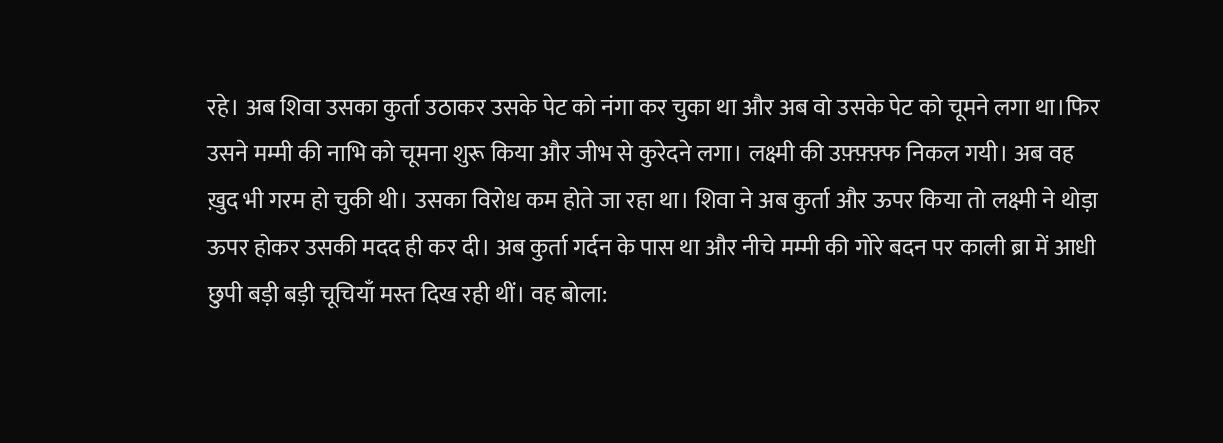रहे। अब शिवा उसका कुर्ता उठाकर उसके पेट को नंगा कर चुका था और अब वो उसके पेट को चूमने लगा था।फिर उसने मम्मी की नाभि को चूमना शुरू किया और जीभ से कुरेदने लगा। लक्ष्मी की उफ़्फ़्फ़्फ निकल गयी। अब वह ख़ुद भी गरम हो चुकी थी। उसका विरोध कम होते जा रहा था। शिवा ने अब कुर्ता और ऊपर किया तो लक्ष्मी ने थोड़ा ऊपर होकर उसकी मदद ही कर दी। अब कुर्ता गर्दन के पास था और नीचे मम्मी की गोरे बदन पर काली ब्रा में आधी छुपी बड़ी बड़ी चूचियाँ मस्त दिख रही थीं। वह बोला: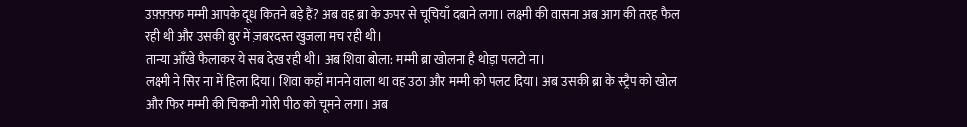उफ़्फ़्फ़्फ मम्मी आपके दूध कितने बड़े हैं? अब वह ब्रा के ऊपर से चूचियाँ दबाने लगा। लक्ष्मी की वासना अब आग की तरह फैल रही थी और उसकी बुर में ज़बरदस्त खुजला मच रही थी।
तान्या आँखे फैलाकर ये सब देख रही थी। अब शिवा बोला: मम्मी ब्रा खोलना है थोड़ा पलटो ना।
लक्ष्मी ने सिर ना में हिला दिया। शिवा कहाँ मानने वाला था वह उठा और मम्मी को पलट दिया। अब उसकी ब्रा के स्ट्रैप को खोल और फिर मम्मी की चिकनी गोरी पीठ को चूमने लगा। अब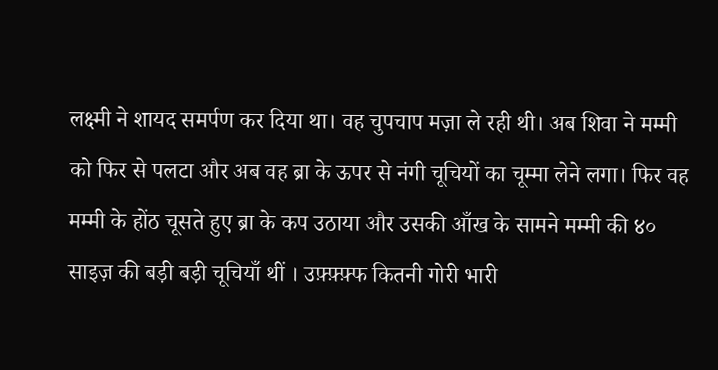लक्ष्मी ने शायद समर्पण कर दिया था। वह चुपचाप मज़ा ले रही थी। अब शिवा ने मम्मी को फिर से पलटा और अब वह ब्रा के ऊपर से नंगी चूचियों का चूम्मा लेने लगा। फिर वह मम्मी के होंठ चूसते हुए ब्रा के कप उठाया और उसकी आँख के सामने मम्मी की ४० साइज़ की बड़ी बड़ी चूचियाँ थीं । उफ़्फ़्फ़्फ कितनी गोरी भारी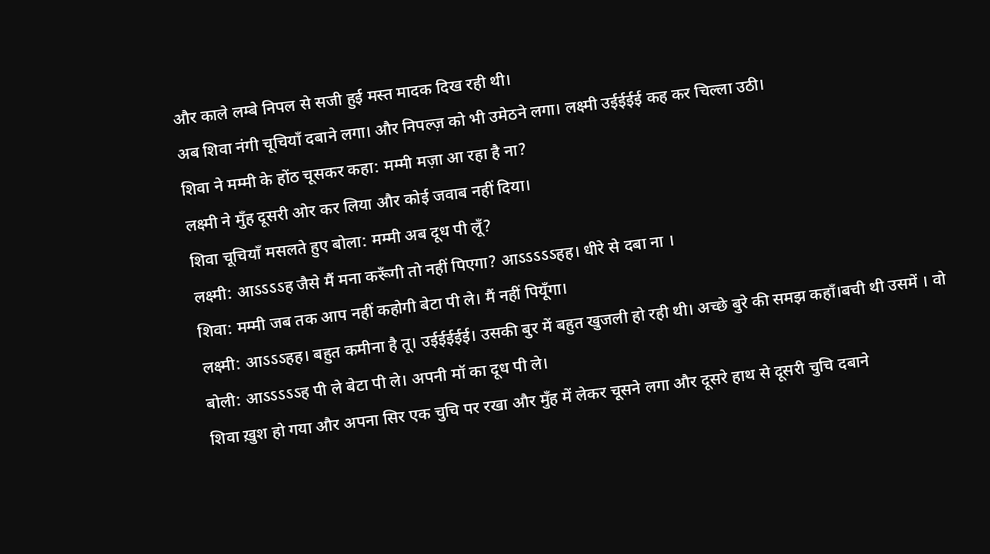और काले लम्बे निपल से सजी हुई मस्त मादक दिख रही थी।
अब शिवा नंगी चूचियाँ दबाने लगा। और निपल्ज़ को भी उमेठने लगा। लक्ष्मी उईईईई कह कर चिल्ला उठी।
शिवा ने मम्मी के होंठ चूसकर कहा: मम्मी मज़ा आ रहा है ना?
लक्ष्मी ने मुँह दूसरी ओर कर लिया और कोई जवाब नहीं दिया।
शिवा चूचियाँ मसलते हुए बोला: मम्मी अब दूध पी लूँ?
लक्ष्मी: आऽऽऽऽह जैसे मैं मना करूँगी तो नहीं पिएगा? आऽऽऽऽऽहह। धीरे से दबा ना ।
शिवा: मम्मी जब तक आप नहीं कहोगी बेटा पी ले। मैं नहीं पियूँगा।
लक्ष्मी: आऽऽऽहह। बहुत कमीना है तू। उईईईईई। उसकी बुर में बहुत खुजली हो रही थी। अच्छे बुरे की समझ कहाँ।बची थी उसमें । वो बोली: आऽऽऽऽऽह पी ले बेटा पी ले। अपनी मॉ का दूध पी ले।
शिवा ख़ुश हो गया और अपना सिर एक चुचि पर रखा और मुँह में लेकर चूसने लगा और दूसरे हाथ से दूसरी चुचि दबाने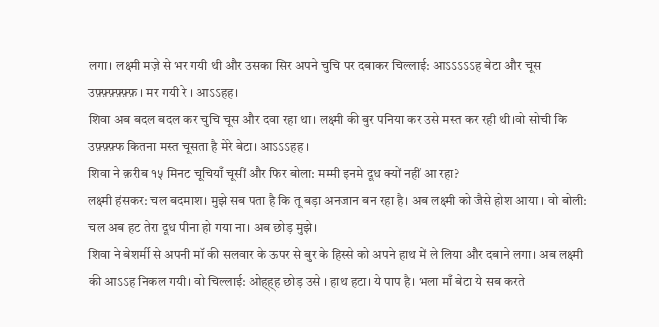लगा। लक्ष्मी मज़े से भर गयी थी और उसका सिर अपने चुचि पर दबाकर चिल्लाई: आऽऽऽऽऽह बेटा और चूस उफ़्फ़्फ़्फ़्फ़्फ़ । मर गयी रे । आऽऽहह।
शिवा अब बदल बदल कर चुचि चूस और दवा रहा था। लक्ष्मी की बुर पनिया कर उसे मस्त कर रही थी।वो सोची कि उफ़्फ़्फ़्फ कितना मस्त चूसता है मेरे बेटा। आऽऽऽहह ।
शिवा ने क़रीब १५ मिनट चूचियाँ चूसीं और फिर बोला: मम्मी इनमे दूध क्यों नहीं आ रहा?
लक्ष्मी हंसकर: चल बदमाश। मुझे सब पता है कि तू बड़ा अनजान बन रहा है। अब लक्ष्मी को जैसे होश आया । वो बोली: चल अब हट तेरा दूध पीना हो गया ना। अब छोड़ मुझे।
शिवा ने बेशर्मी से अपनी मॉ की सलवार के ऊपर से बुर के हिस्से को अपने हाथ में ले लिया और दबाने लगा। अब लक्ष्मी की आऽऽह निकल गयी। वो चिल्लाई: ओह्ह्ह छोड़ उसे । हाथ हटा। ये पाप है। भला माँ बेटा ये सब करते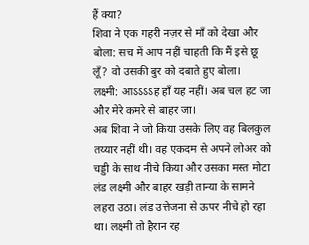हैं क्या?
शिवा ने एक गहरी नज़र से माँ को देखा और बोला: सच में आप नहीं चाहती कि मैं इसे छू लूँ? वो उसकी बुर को दबाते हुए बोला।
लक्ष्मी: आऽऽऽऽह हाँ यह नहीं। अब चल हट जा और मेरे कमरे से बाहर जा।
अब शिवा ने जो किया उसके लिए वह बिलकुल तय्यार नहीं थी। वह एकदम से अपने लोअर को चड्डी के साथ नीचे किया और उसका मस्त मोटा लंड लक्ष्मी और बाहर खड़ी तान्या के सामने लहरा उठा। लंड उत्तेजना से ऊपर नीचे हो रहा था। लक्ष्मी तो हैरान रह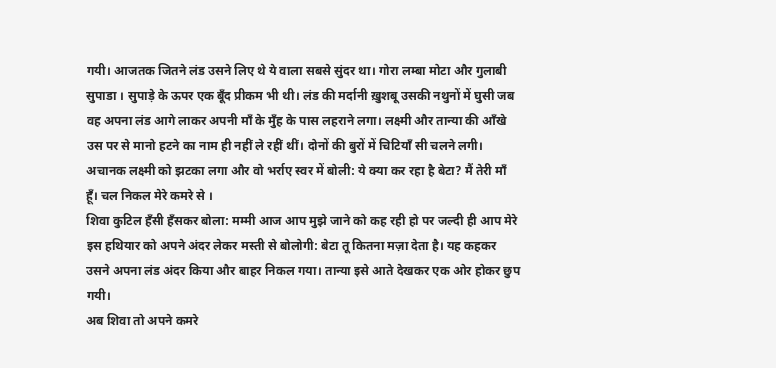गयी। आजतक जितने लंड उसने लिए थे ये वाला सबसे सुंदर था। गोरा लम्बा मोटा और गुलाबी सुपाडा । सुपाड़े के ऊपर एक बूँद प्रीकम भी थी। लंड की मर्दानी ख़ुशबू उसकी नथुनों में घुसी जब वह अपना लंड आगे लाकर अपनी माँ के मुँह के पास लहराने लगा। लक्ष्मी और तान्या की आँखे उस पर से मानो हटने का नाम ही नहीं ले रहीं थीं। दोनों की बुरों में चिटियाँ सी चलने लगी।
अचानक लक्ष्मी को झटका लगा और वो भर्राए स्वर में बोली: ये क्या कर रहा है बेटा? मैं तेरी माँ हूँ। चल निकल मेरे कमरे से ।
शिवा कुटिल हँसी हँसकर बोला: मम्मी आज आप मुझे जाने को कह रही हो पर जल्दी ही आप मेरे इस हथियार को अपने अंदर लेकर मस्ती से बोलोगी: बेटा तू कितना मज़ा देता है। यह कहकर उसने अपना लंड अंदर किया और बाहर निकल गया। तान्या इसे आते देखकर एक ओर होकर छुप गयी।
अब शिवा तो अपने कमरे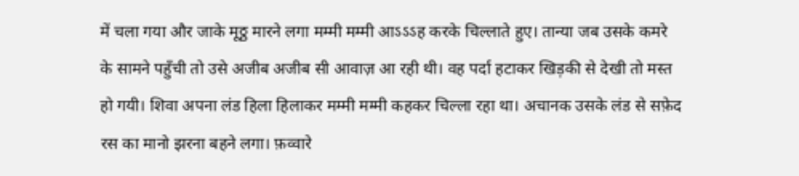में चला गया और जाके मूठ्ठ मारने लगा मम्मी मम्मी आऽऽऽह करके चिल्लाते हुए। तान्या जब उसके कमरे के सामने पहुँची तो उसे अजीब अजीब सी आवाज़ आ रही थी। वह पर्दा हटाकर खिड़की से देखी तो मस्त हो गयी। शिवा अपना लंड हिला हिलाकर मम्मी मम्मी कहकर चिल्ला रहा था। अचानक उसके लंड से सफ़ेद रस का मानो झरना बहने लगा। फ़व्वारे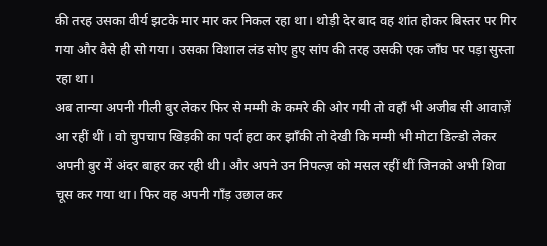की तरह उसका वीर्य झटके मार मार कर निकल रहा था। थोड़ी देर बाद वह शांत होकर बिस्तर पर गिर गया और वैसे ही सो गया। उसका विशाल लंड सोए हुए सांप की तरह उसकी एक जाँघ पर पड़ा सुस्ता रहा था।
अब तान्या अपनी गीली बुर लेकर फिर से मम्मी के कमरे की ओर गयी तो वहाँ भी अजीब सी आवाज़ें आ रहीं थीं । वो चुपचाप खिड़की का पर्दा हटा कर झाँकी तो देखी कि मम्मी भी मोटा डिल्डो लेकर अपनी बुर में अंदर बाहर कर रही थी। और अपने उन निपल्ज़ को मसल रहीं थीं जिनको अभी शिवा चूस कर गया था। फिर वह अपनी गाँड़ उछाल कर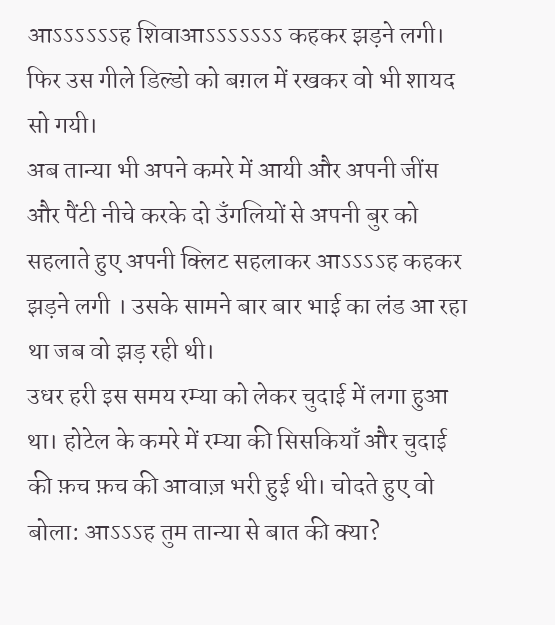आऽऽऽऽऽऽह शिवाआऽऽऽऽऽऽऽ कहकर झड़ने लगी। फिर उस गीले डिल्डो को बग़ल में रखकर वो भी शायद सो गयी।
अब तान्या भी अपने कमरे में आयी और अपनी जींस और पैंटी नीचे करके दो उँगलियों से अपनी बुर को सहलाते हुए अपनी क्लिट सहलाकर आऽऽऽऽह कहकर झड़ने लगी । उसके सामने बार बार भाई का लंड आ रहा था जब वो झड़ रही थी।
उधर हरी इस समय रम्या को लेकर चुदाई में लगा हुआ था। होटेल के कमरे में रम्या की सिसकियाँ और चुदाई की फ़च फ़च की आवाज़ भरी हुई थी। चोदते हुए वो बोला: आऽऽऽह तुम तान्या से बात की क्या?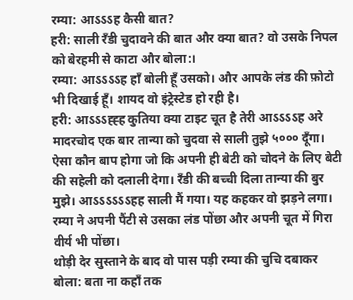रम्या: आऽऽऽह कैसी बात?
हरी: साली रँडी चुदावने की बात और क्या बात? वो उसके निपल को बेरहमी से काटा और बोला:।
रम्या: आऽऽऽऽह हाँ बोली हूँ उसको। और आपके लंड की फ़ोटो भी दिखाई हूँ। शायद वो इंट्रेस्टेड हो रही है।
हरी: आऽऽऽह्ह्ह कुतिया क्या टाइट चूत है तेरी आऽऽऽऽह अरे मादरचोद एक बार तान्या को चुदवा से साली तुझे ५००० दूँगा। ऐसा कौन बाप होगा जो कि अपनी ही बेटी को चोदने के लिए बेटी की सहेली को दलाली देगा। रँडी की बच्ची दिला तान्या की बुर मुझे। आऽऽऽऽऽऽहह साली मैं गया। यह कहकर वो झड़ने लगा। रम्या ने अपनी पैंटी से उसका लंड पोंछा और अपनी चूत में गिरा वीर्य भी पोंछा।
थोड़ी देर सुस्ताने के बाद वो पास पड़ी रम्या की चुचि दबाकर बोला: बता ना कहाँ तक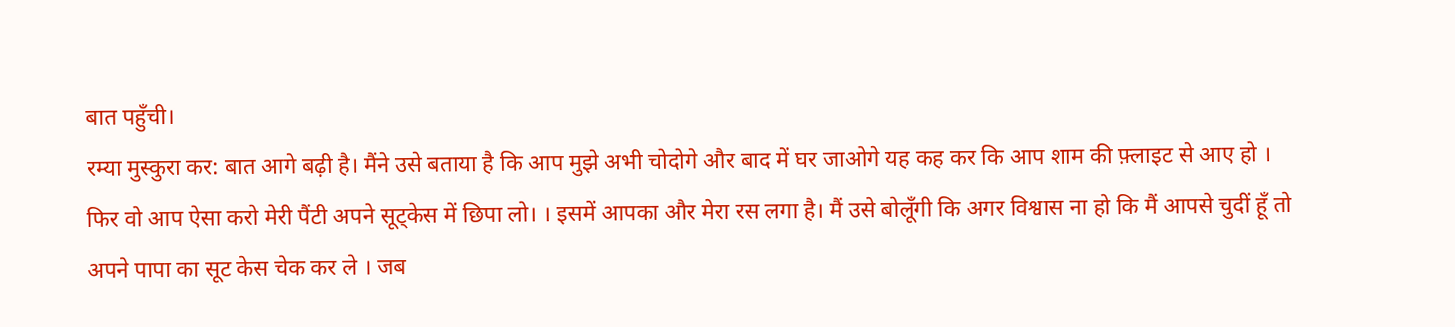बात पहुँची।
रम्या मुस्कुरा कर: बात आगे बढ़ी है। मैंने उसे बताया है कि आप मुझे अभी चोदोगे और बाद में घर जाओगे यह कह कर कि आप शाम की फ़्लाइट से आए हो । फिर वो आप ऐसा करो मेरी पैंटी अपने सूट्केस में छिपा लो। । इसमें आपका और मेरा रस लगा है। मैं उसे बोलूँगी कि अगर विश्वास ना हो कि मैं आपसे चुदीं हूँ तो अपने पापा का सूट केस चेक कर ले । जब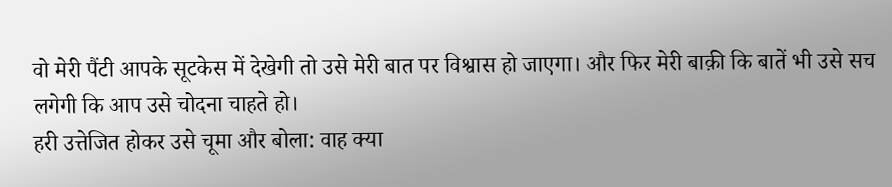वो मेरी पैंटी आपके सूटकेस में देखेगी तो उसे मेरी बात पर विश्वास हो जाएगा। और फिर मेरी बाक़ी कि बातें भी उसे सच लगेगी कि आप उसे चोदना चाहते हो।
हरी उत्तेजित होकर उसे चूमा और बोला: वाह क्या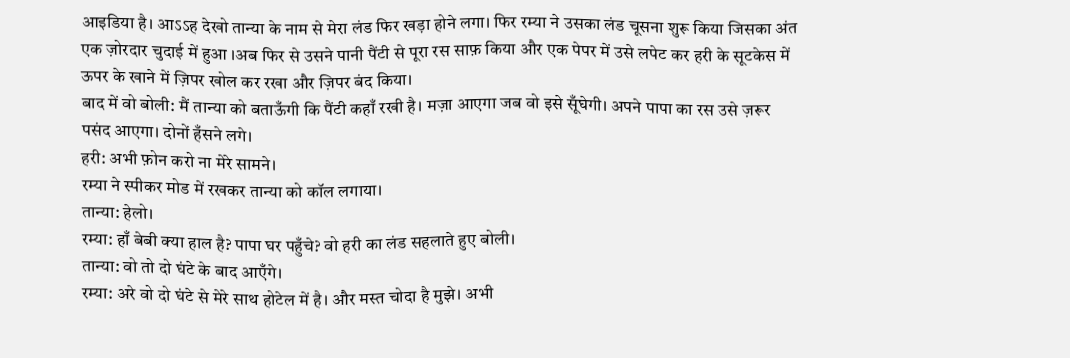आइडिया है। आऽऽह देखो तान्या के नाम से मेरा लंड फिर खड़ा होने लगा। फिर रम्या ने उसका लंड चूसना शुरू किया जिसका अंत एक ज़ोरदार चुदाई में हुआ ।अब फिर से उसने पानी पैंटी से पूरा रस साफ़ किया और एक पेपर में उसे लपेट कर हरी के सूटकेस में ऊपर के खाने में ज़िपर खोल कर रखा और ज़िपर बंद किया।
बाद में वो बोली: मैं तान्या को बताऊँगी कि पैंटी कहाँ रखी है। मज़ा आएगा जब वो इसे सूँघेगी। अपने पापा का रस उसे ज़रूर पसंद आएगा। दोनों हँसने लगे।
हरी: अभी फ़ोन करो ना मेरे सामने।
रम्या ने स्पीकर मोड में रखकर तान्या को कॉल लगाया।
तान्या: हेलो।
रम्या: हाँ बेबी क्या हाल है? पापा घर पहुँचे? वो हरी का लंड सहलाते हुए बोली।
तान्या: वो तो दो घंटे के बाद आएँगे।
रम्या: अरे वो दो घंटे से मेरे साथ होटेल में है। और मस्त चोदा है मुझे। अभी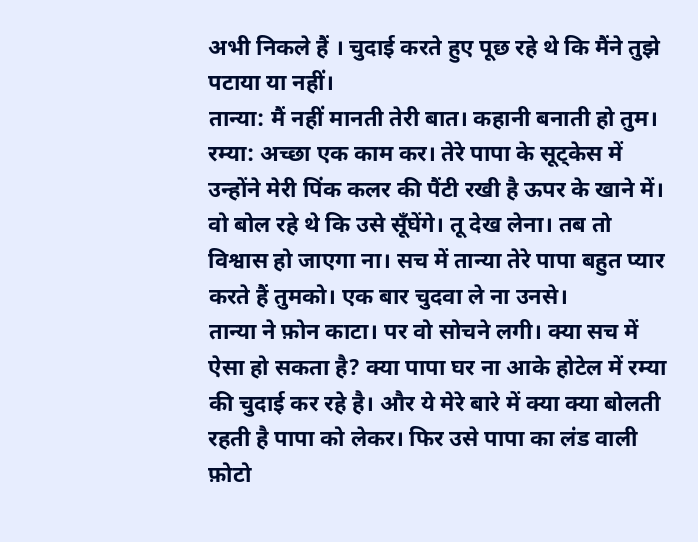अभी निकले हैं । चुदाई करते हुए पूछ रहे थे कि मैंने तुझे पटाया या नहीं।
तान्या: मैं नहीं मानती तेरी बात। कहानी बनाती हो तुम।
रम्या: अच्छा एक काम कर। तेरे पापा के सूट्केस में उन्होंने मेरी पिंक कलर की पैंटी रखी है ऊपर के खाने में। वो बोल रहे थे कि उसे सूँघेंगे। तू देख लेना। तब तो विश्वास हो जाएगा ना। सच में तान्या तेरे पापा बहुत प्यार करते हैं तुमको। एक बार चुदवा ले ना उनसे।
तान्या ने फ़ोन काटा। पर वो सोचने लगी। क्या सच में ऐसा हो सकता है? क्या पापा घर ना आके होटेल में रम्या की चुदाई कर रहे है। और ये मेरे बारे में क्या क्या बोलती रहती है पापा को लेकर। फिर उसे पापा का लंड वाली फ़ोटो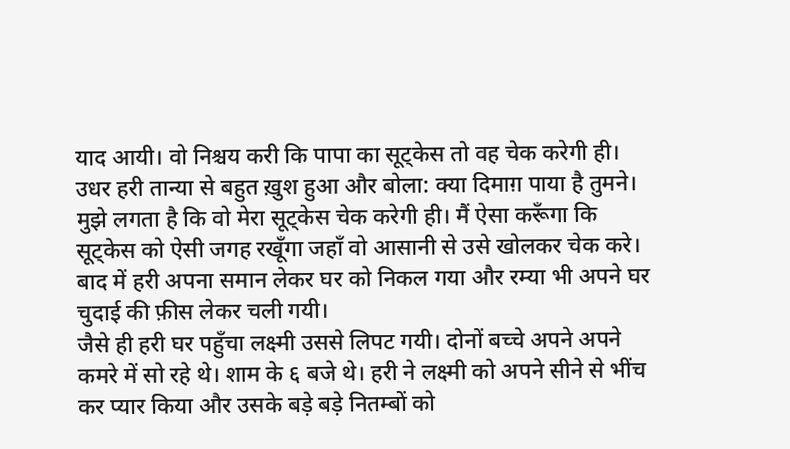याद आयी। वो निश्चय करी कि पापा का सूट्केस तो वह चेक करेगी ही।
उधर हरी तान्या से बहुत ख़ुश हुआ और बोला: क्या दिमाग़ पाया है तुमने। मुझे लगता है कि वो मेरा सूट्केस चेक करेगी ही। मैं ऐसा करूँगा कि सूट्केस को ऐसी जगह रखूँगा जहाँ वो आसानी से उसे खोलकर चेक करे।
बाद में हरी अपना समान लेकर घर को निकल गया और रम्या भी अपने घर चुदाई की फ़ीस लेकर चली गयी।
जैसे ही हरी घर पहुँचा लक्ष्मी उससे लिपट गयी। दोनों बच्चे अपने अपने कमरे में सो रहे थे। शाम के ६ बजे थे। हरी ने लक्ष्मी को अपने सीने से भींच कर प्यार किया और उसके बड़े बड़े नितम्बों को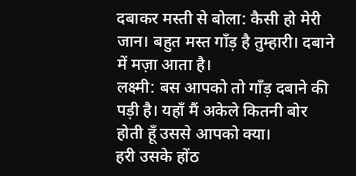दबाकर मस्ती से बोला: कैसी हो मेरी जान। बहुत मस्त गाँड़ है तुम्हारी। दबाने में मज़ा आता है।
लक्ष्मी: बस आपको तो गाँड़ दबाने की पड़ी है। यहाँ मैं अकेले कितनी बोर होती हूँ उससे आपको क्या।
हरी उसके होंठ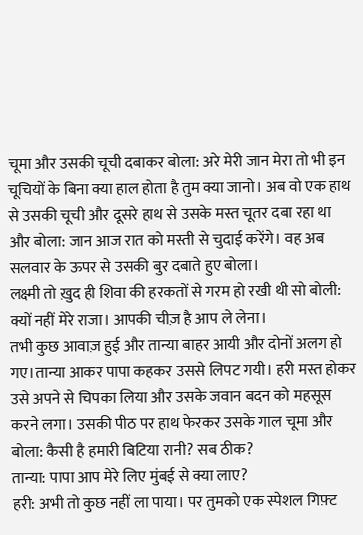चूमा और उसकी चूची दबाकर बोला: अरे मेरी जान मेरा तो भी इन चूचियों के बिना क्या हाल होता है तुम क्या जानो। अब वो एक हाथ से उसकी चूची और दूसरे हाथ से उसके मस्त चूतर दबा रहा था और बोला: जान आज रात को मस्ती से चुदाई करेंगे। वह अब सलवार के ऊपर से उसकी बुर दबाते हुए बोला।
लक्ष्मी तो ख़ुद ही शिवा की हरकतों से गरम हो रखी थी सो बोली: क्यों नहीं मेरे राजा। आपकी चीज़ है आप ले लेना।
तभी कुछ आवाज़ हुई और तान्या बाहर आयी और दोनों अलग हो गए।तान्या आकर पापा कहकर उससे लिपट गयी। हरी मस्त होकर उसे अपने से चिपका लिया और उसके जवान बदन को महसूस करने लगा। उसकी पीठ पर हाथ फेरकर उसके गाल चूमा और बोला: कैसी है हमारी बिटिया रानी? सब ठीक?
तान्या: पापा आप मेरे लिए मुंबई से क्या लाए?
हरी: अभी तो कुछ नहीं ला पाया। पर तुमको एक स्पेशल गिफ़्ट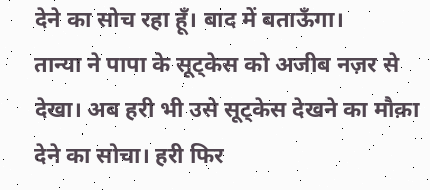देने का सोच रहा हूँ। बाद में बताऊँगा।
तान्या ने पापा के सूट्केस को अजीब नज़र से देखा। अब हरी भी उसे सूट्केस देखने का मौक़ा देने का सोचा। हरी फिर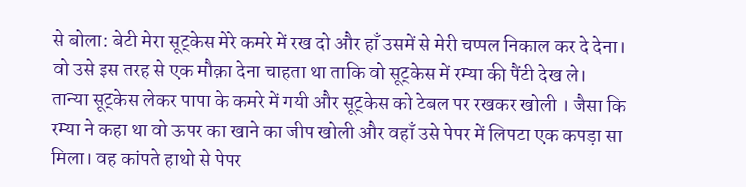से बोला: बेटी मेरा सूट्केस मेरे कमरे में रख दो और हाँ उसमें से मेरी चप्पल निकाल कर दे देना। वो उसे इस तरह से एक मौक़ा देना चाहता था ताकि वो सूट्केस में रम्या की पैंटी देख ले।
तान्या सूट्केस लेकर पापा के कमरे में गयी और सूट्केस को टेबल पर रखकर खोली । जैसा कि रम्या ने कहा था वो ऊपर का खाने का जीप खोली और वहाँ उसे पेपर में लिपटा एक कपड़ा सा मिला। वह कांपते हाथो से पेपर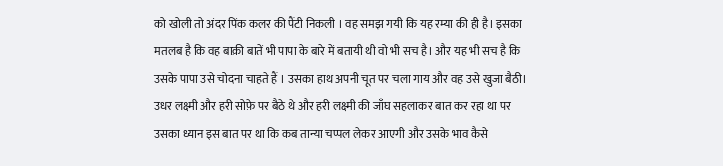को खोली तो अंदर पिंक कलर की पैंटी निकली । वह समझ गयी कि यह रम्या की ही है। इसका मतलब है कि वह बाक़ी बातें भी पापा के बारे में बतायी थी वो भी सच है। और यह भी सच है कि उसके पापा उसे चोदना चाहते हैं । उसका हाथ अपनी चूत पर चला गाय और वह उसे खुजा बैठी। उधर लक्ष्मी और हरी सोफ़े पर बैठे थे और हरी लक्ष्मी की जाँघ सहलाकर बात कर रहा था पर उसका ध्यान इस बात पर था कि कब तान्या चप्पल लेकर आएगी और उसके भाव कैसे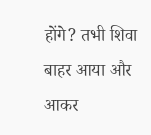होंगे? तभी शिवा बाहर आया और आकर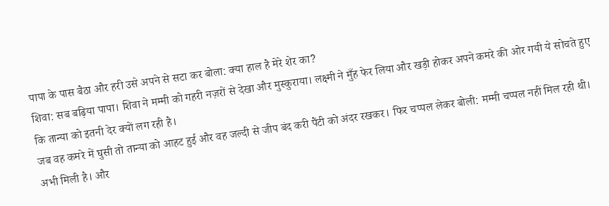पापा के पास बैठा और हरी उसे अपने से सटा कर बोला: क्या हाल है मेरे शेर का?
शिवा: सब बढ़िया पापा। शिवा ने मम्मी को गहरी नज़रों से देखा और मुस्कुराया। लक्ष्मी ने मुँह फेर लिया और खड़ी होकर अपने कमरे की ओर गयी ये सोचते हुए कि तान्या को इतनी देर क्यों लग रही है।
जब वह कमरे में घुसी तो तान्या को आहट हुई और वह जल्दी से जीप बंद करी पैंटी को अंदर रखकर। फिर चप्पल लेकर बोली: मम्मी चप्पल नहीं मिल रही थी। अभी मिली है। और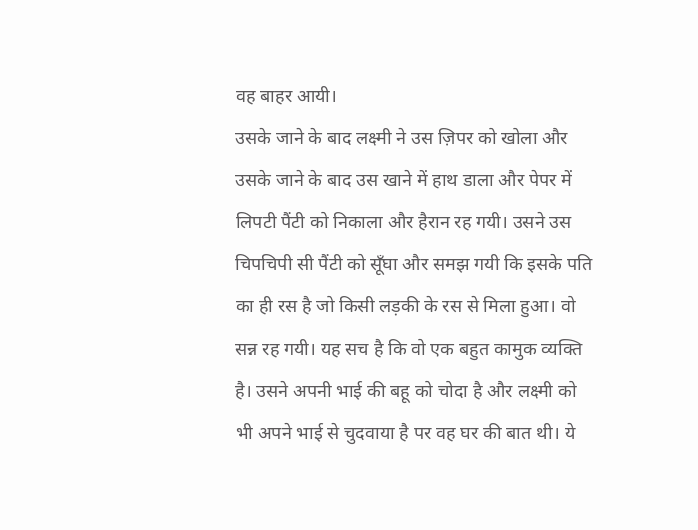वह बाहर आयी।
उसके जाने के बाद लक्ष्मी ने उस ज़िपर को खोला और उसके जाने के बाद उस खाने में हाथ डाला और पेपर में लिपटी पैंटी को निकाला और हैरान रह गयी। उसने उस चिपचिपी सी पैंटी को सूँघा और समझ गयी कि इसके पति का ही रस है जो किसी लड़की के रस से मिला हुआ। वो सन्न रह गयी। यह सच है कि वो एक बहुत कामुक व्यक्ति है। उसने अपनी भाई की बहू को चोदा है और लक्ष्मी को भी अपने भाई से चुदवाया है पर वह घर की बात थी। ये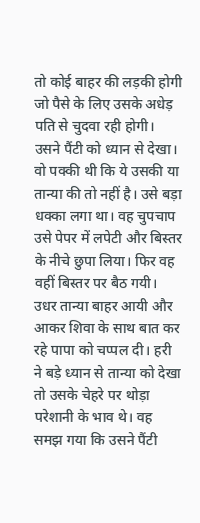तो कोई बाहर की लड़की होगी जो पैसे के लिए उसके अधेड़ पति से चुदवा रही होगी। उसने पैंटी को ध्यान से देखा। वो पक्की थी कि ये उसकी या तान्या की तो नहीं है। उसे बड़ा धक्का लगा था। वह चुपचाप उसे पेपर में लपेटी और बिस्तर के नीचे छुपा लिया। फिर वह वहीं बिस्तर पर बैठ गयी।
उधर तान्या बाहर आयी और आकर शिवा के साथ बात कर रहे पापा को चप्पल दी। हरी ने बड़े ध्यान से तान्या को देखा तो उसके चेहरे पर थोड़ा परेशानी के भाव थे। वह समझ गया कि उसने पैंटी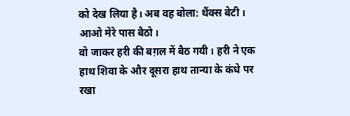को देख लिया है। अब वह बोला: थैंक्स बेटी । आओ मेरे पास बैठो।
वो जाकर हरी की बग़ल में बैठ गयी। हरी ने एक हाथ शिवा के और दूसरा हाथ तान्या के कंधे पर रखा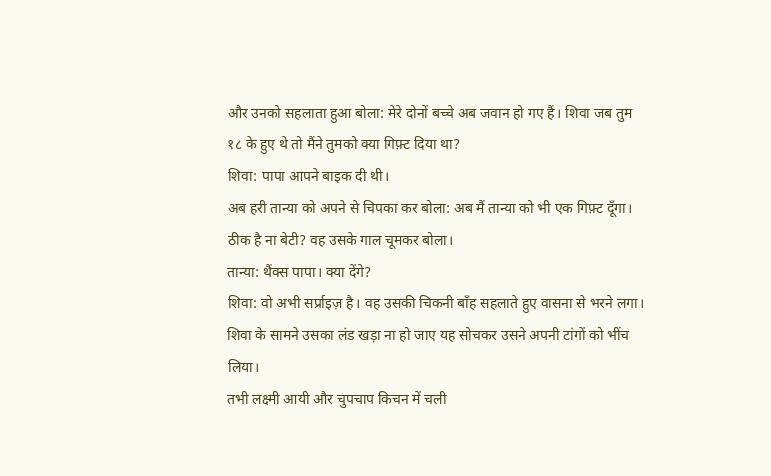और उनको सहलाता हुआ बोला: मेरे दोनों बच्चे अब जवान हो गए हैं। शिवा जब तुम १८ के हुए थे तो मैंने तुमको क्या गिफ़्ट दिया था?
शिवा: पापा आपने बाइक दी थी।
अब हरी तान्या को अपने से चिपका कर बोला: अब मैं तान्या को भी एक गिफ़्ट दूँगा। ठीक है ना बेटी? वह उसके गाल चूमकर बोला।
तान्या: थैंक्स पापा। क्या देंगे?
शिवा: वो अभी सर्प्राइज़ है। वह उसकी चिकनी बाँह सहलाते हुए वासना से भरने लगा। शिवा के सामने उसका लंड खड़ा ना हो जाए यह सोचकर उसने अपनी टांगों को भींच लिया।
तभी लक्ष्मी आयी और चुपचाप किचन में चली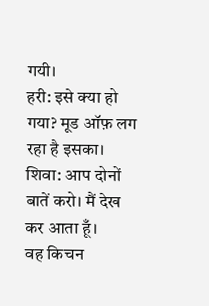गयी।
हरी: इसे क्या हो गया? मूड ऑफ़ लग रहा है इसका।
शिवा: आप दोनों बातें करो। मैं देख कर आता हूँ।
वह किचन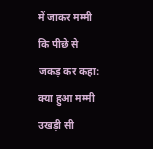में जाकर मम्मी कि पीछे से जकड़ कर कहा: क्या हुआ मम्मी उखड़ी सी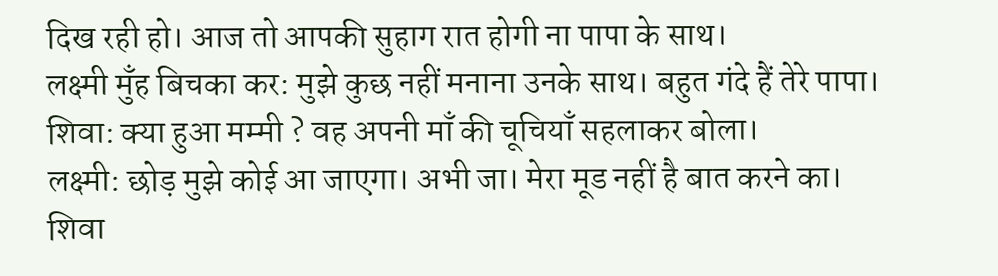दिख रही हो। आज तो आपकी सुहाग रात होगी ना पापा के साथ।
लक्ष्मी मुँह बिचका कर: मुझे कुछ नहीं मनाना उनके साथ। बहुत गंदे हैं तेरे पापा।
शिवा: क्या हुआ मम्मी ? वह अपनी माँ की चूचियाँ सहलाकर बोला।
लक्ष्मी: छोड़ मुझे कोई आ जाएगा। अभी जा। मेरा मूड नहीं है बात करने का।
शिवा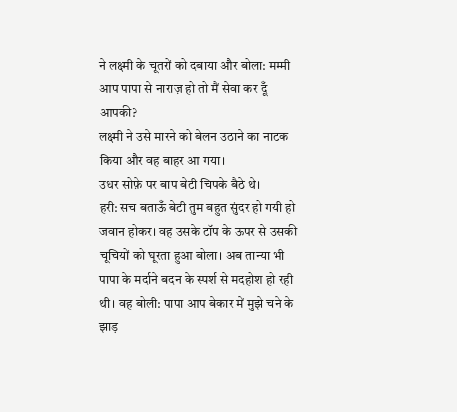ने लक्ष्मी के चूतरों को दबाया और बोला: मम्मी आप पापा से नाराज़ हो तो मैं सेवा कर दूँ आपकी?
लक्ष्मी ने उसे मारने को बेलन उठाने का नाटक किया और वह बाहर आ गया।
उधर सोफ़े पर बाप बेटी चिपके बैठे थे।
हरी: सच बताऊँ बेटी तुम बहुत सुंदर हो गयी हो जवान होकर। वह उसके टॉप के ऊपर से उसकी चूचियों को घूरता हुआ बोला। अब तान्या भी पापा के मर्दाने बदन के स्पर्श से मदहोश हो रही थी। वह बोली: पापा आप बेकार में मुझे चने के झाड़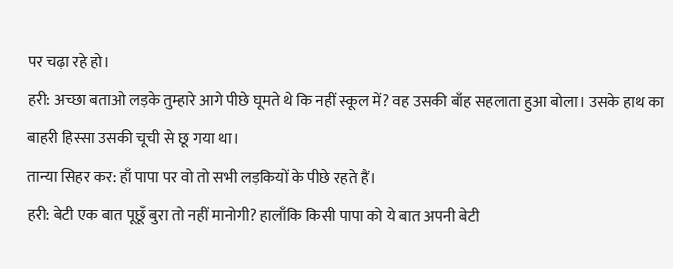पर चढ़ा रहे हो।
हरी: अच्छा बताओ लड़के तुम्हारे आगे पीछे घूमते थे कि नहीं स्कूल में? वह उसकी बाँह सहलाता हुआ बोला। उसके हाथ का बाहरी हिस्सा उसकी चूची से छू गया था।
तान्या सिहर कर: हाँ पापा पर वो तो सभी लड़कियों के पीछे रहते हैं।
हरी: बेटी एक बात पूछूँ बुरा तो नहीं मानोगी? हालाँकि किसी पापा को ये बात अपनी बेटी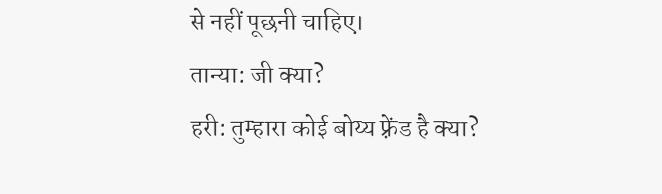से नहीं पूछनी चाहिए।
तान्या: जी क्या?
हरी: तुम्हारा कोई बोय्य फ़्रेंड है क्या?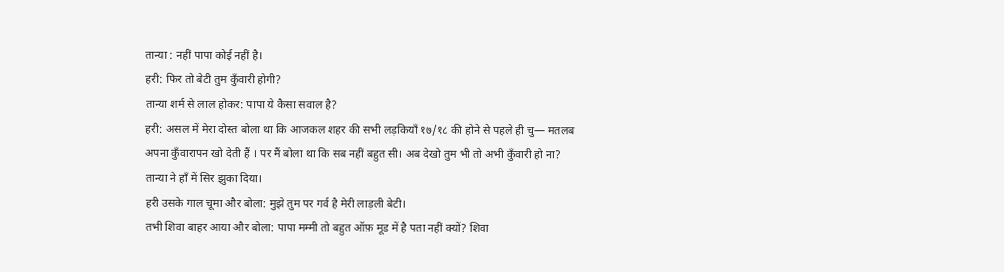तान्या : नहीं पापा कोई नहीं है।
हरी: फिर तो बेटी तुम कुँवारी होगी?
तान्या शर्म से लाल होकर: पापा ये कैसा सवाल है?
हरी: असल में मेरा दोस्त बोला था कि आजकल शहर की सभी लड़कियाँ १७/१८ की होने से पहले ही चु— मतलब अपना कुँवारापन खो देती हैं । पर मैं बोला था कि सब नहीं बहुत सी। अब देखो तुम भी तो अभी कुँवारी हो ना?
तान्या ने हाँ में सिर झुका दिया।
हरी उसके गाल चूमा और बोला: मुझे तुम पर गर्व है मेरी लाड़ली बेटी।
तभी शिवा बाहर आया और बोला: पापा मम्मी तो बहुत ऑफ़ मूड में है पता नहीं क्यों? शिवा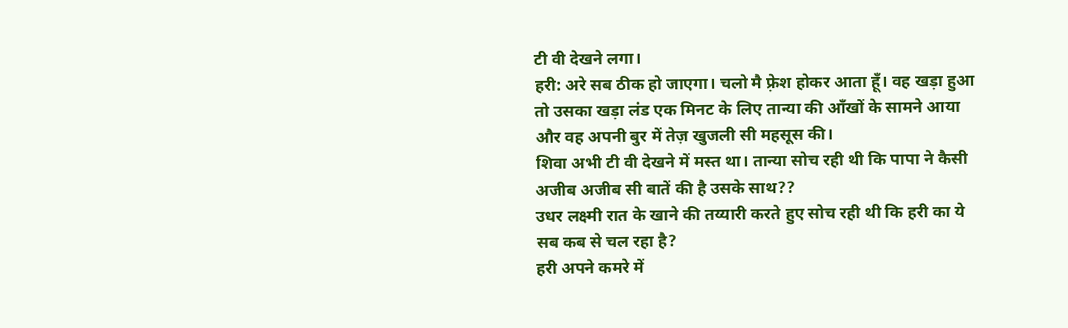टी वी देखने लगा।
हरी: अरे सब ठीक हो जाएगा। चलो मै फ़्रेश होकर आता हूँ। वह खड़ा हुआ तो उसका खड़ा लंड एक मिनट के लिए तान्या की आँखों के सामने आया और वह अपनी बुर में तेज़ खुजली सी महसूस की।
शिवा अभी टी वी देखने में मस्त था। तान्या सोच रही थी कि पापा ने कैसी अजीब अजीब सी बातें की है उसके साथ??
उधर लक्ष्मी रात के खाने की तय्यारी करते हुए सोच रही थी कि हरी का ये सब कब से चल रहा है?
हरी अपने कमरे में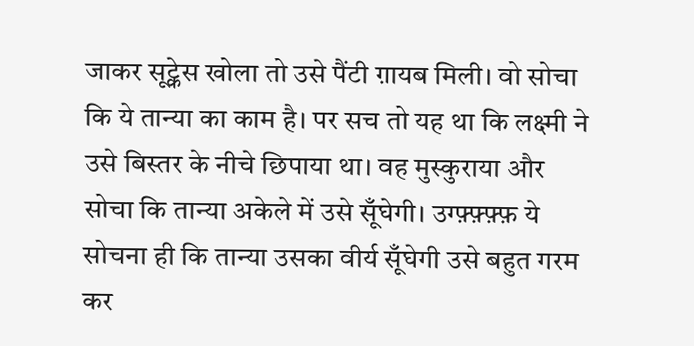जाकर सूट्केस खोला तो उसे पैंटी ग़ायब मिली। वो सोचा कि ये तान्या का काम है। पर सच तो यह था कि लक्ष्मी ने उसे बिस्तर के नीचे छिपाया था। वह मुस्कुराया और सोचा कि तान्या अकेले में उसे सूँघेगी। उग्फ़्फ़्फ़्फ़ ये सोचना ही कि तान्या उसका वीर्य सूँघेगी उसे बहुत गरम कर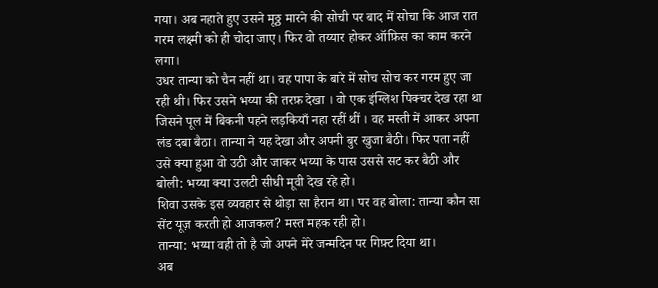गया। अब नहाते हुए उसने मूठ्ठ मारने की सोची पर बाद में सोचा कि आज रात गरम लक्ष्मी को ही चोदा जाए। फिर वो तय्यार होकर ऑफ़िस का काम करने लगा।
उधर तान्या को चैन नहीं था। वह पापा के बारे में सोच सोच कर गरम हुए जा रही थी। फिर उसने भय्या की तरफ़ देखा । वो एक इंग्लिश पिक्चर देख रहा था जिसने पूल में बिकनी पहने लड़कियाँ नहा रहीं थीं । वह मस्ती में आकर अपना लंड दबा बैठा। तान्या ने यह देखा और अपनी बुर खुजा बैठी। फिर पता नहीं उसे क्या हुआ वो उठी और जाकर भय्या के पास उससे सट कर बैठी और बोली: भय्या क्या उलटी सीधी मूवी देख रहे हो।
शिवा उसके इस व्यवहार से थोड़ा सा हैरान था। पर वह बोला: तान्या कौन सा सेंट यूज़ करती हो आजकल? मस्त महक रही हो।
तान्या: भय्या वही तो है जो अपने मेरे जन्मदिन पर गिफ़्ट दिया था।
अब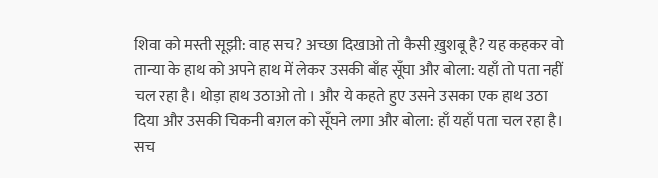शिवा को मस्ती सूझी: वाह सच? अच्छा दिखाओ तो कैसी ख़ुशबू है? यह कहकर वो तान्या के हाथ को अपने हाथ में लेकर उसकी बाँह सूँघा और बोला: यहाँ तो पता नहीं चल रहा है। थोड़ा हाथ उठाओ तो । और ये कहते हुए उसने उसका एक हाथ उठा दिया और उसकी चिकनी बग़ल को सूँघने लगा और बोला: हाँ यहाँ पता चल रहा है। सच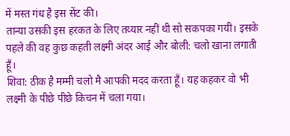में मस्त गंध है इस सेंट की।
तान्या उसकी इस हरकत के लिए तय्यार नहीं थी सो सकपका गयी। इसके पहले की वह कुछ कहती लक्ष्मी अंदर आई और बोली: चलो खाना लगाती हूँ।
शिवा: ठीक है मम्मी चलो मै आपकी मदद करता हूँ। यह कहकर वो भी लक्ष्मी के पीछे पीछे किचन में चला गया।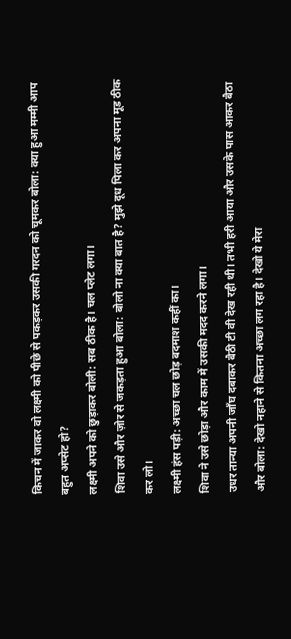किचन में जाकर वो लक्ष्मी को पीछे से पकड़कर उसकी गरदन को चूमकर बोला: क्या हुआ मम्मी आप बहुत अप्सेट हो?
लक्ष्मी अपने को छुड़ाकर बोली: सब ठीक है। चल प्लेट लगा।
शिवा उसे और ज़ोर से जकड़ता हुआ बोला: बोलो ना क्या बात है? मुझे दूध पिला कर अपना मूड ठीक कर लो।
लक्ष्मी हंस पड़ी: अच्छा चल छोड़ बदमाश कहीं का।
शिवा ने उसे छोड़ा और काम में उसकी मदद करने लगा।
उधर तान्या अपनी जाँघ दबाकर बैठी टी वी देख रही थी। तभी हरी आया और उसके पास आकर बैठा और बोला: देखो नहाने से कितना अच्छा लग रहा है। देखो ये मेरा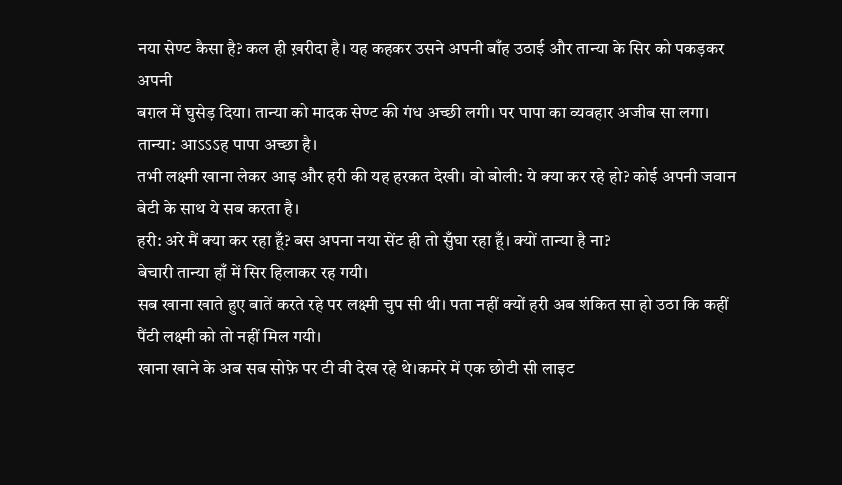नया सेण्ट कैसा है? कल ही ख़रीदा है। यह कहकर उसने अपनी बाँह उठाई और तान्या के सिर को पकड़कर अपनी
बग़ल में घुसेड़ दिया। तान्या को मादक सेण्ट की गंध अच्छी लगी। पर पापा का व्यवहार अजीब सा लगा।
तान्या: आऽऽऽह पापा अच्छा है।
तभी लक्ष्मी खाना लेकर आइ और हरी की यह हरकत देखी। वो बोली: ये क्या कर रहे हो? कोई अपनी जवान बेटी के साथ ये सब करता है।
हरी: अरे मैं क्या कर रहा हूँ? बस अपना नया सेंट ही तो सुँघा रहा हूँ। क्यों तान्या है ना?
बेचारी तान्या हाँ में सिर हिलाकर रह गयी।
सब खाना खाते हुए बातें करते रहे पर लक्ष्मी चुप सी थी। पता नहीं क्यों हरी अब शंकित सा हो उठा कि कहीं पैंटी लक्ष्मी को तो नहीं मिल गयी।
खाना खाने के अब सब सोफ़े पर टी वी देख रहे थे।कमरे में एक छोटी सी लाइट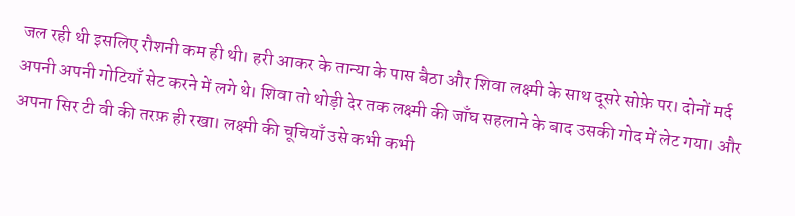जल रही थी इसलिए रौशनी कम ही थी। हरी आकर के तान्या के पास बैठा और शिवा लक्ष्मी के साथ दूसरे सोफ़े पर। दोनों मर्द अपनी अपनी गोटियाँ सेट करने में लगे थे। शिवा तो थोड़ी देर तक लक्ष्मी की जाँघ सहलाने के बाद उसकी गोद में लेट गया। और अपना सिर टी वी की तरफ़ ही रखा। लक्ष्मी की चूचियाँ उसे कभी कभी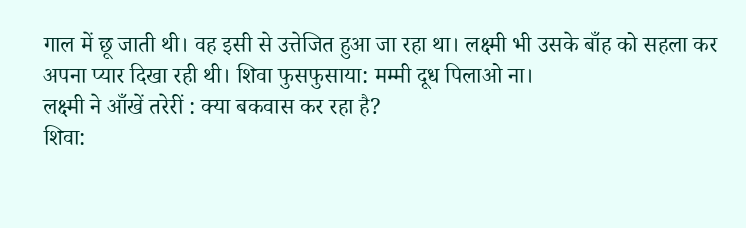गाल में छू जाती थी। वह इसी से उत्तेजित हुआ जा रहा था। लक्ष्मी भी उसके बाँह को सहला कर अपना प्यार दिखा रही थी। शिवा फुसफुसाया: मम्मी दूध पिलाओ ना।
लक्ष्मी ने आँखें तरेरीं : क्या बकवास कर रहा है?
शिवा: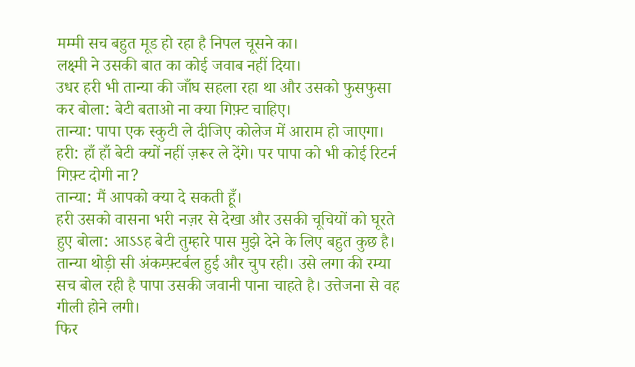मम्मी सच बहुत मूड हो रहा है निपल चूसने का।
लक्ष्मी ने उसकी बात का कोई जवाब नहीं दिया।
उधर हरी भी तान्या की जाँघ सहला रहा था और उसको फुसफुसा कर बोला: बेटी बताओ ना क्या गिफ़्ट चाहिए।
तान्या: पापा एक स्कुटी ले दीजिए कोलेज में आराम हो जाएगा।
हरी: हाँ हाँ बेटी क्यों नहीं ज़रूर ले देंगे। पर पापा को भी कोई रिटर्न गिफ़्ट दोगी ना?
तान्या: मैं आपको क्या दे सकती हूँ।
हरी उसको वासना भरी नज़र से देखा और उसकी चूचियों को घूरते हुए बोला: आऽऽह बेटी तुम्हारे पास मुझे देने के लिए बहुत कुछ है।
तान्या थोड़ी सी अंकम्फ़्टर्बल हुई और चुप रही। उसे लगा की रम्या सच बोल रही है पापा उसकी जवानी पाना चाहते है। उत्तेजना से वह गीली होने लगी।
फिर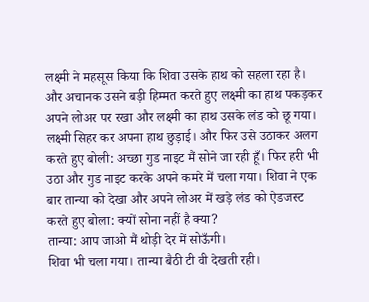लक्ष्मी ने महसूस किया कि शिवा उसके हाथ को सहला रहा है। और अचानक उसने बड़ी हिम्मत करते हुए लक्ष्मी का हाथ पकड़कर अपने लोअर पर रखा और लक्ष्मी का हाथ उसके लंड को छू गया। लक्ष्मी सिहर कर अपना हाथ छुड़ाई। और फिर उसे उठाकर अलग करते हुए बोली: अच्छा गुड नाइट मैं सोने जा रही हूँ। फिर हरी भी उठा और गुड नाइट करके अपने कमरे में चला गया। शिवा ने एक बार तान्या को देखा और अपने लोअर में खड़े लंड को ऐडजस्ट करते हुए बोला: क्यों सोना नहीं है क्या?
तान्या: आप जाओ मैं थोड़ी देर में सोऊँगी।
शिवा भी चला गया। तान्या बैठी टी वी देखती रही।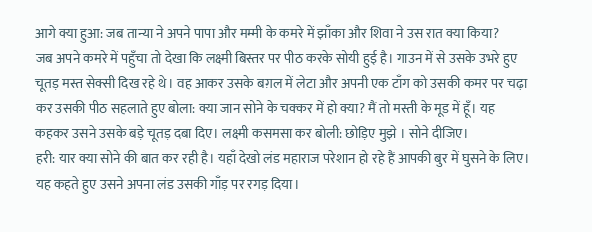आगे क्या हुआ: जब तान्या ने अपने पापा और मम्मी के कमरे में झाँका और शिवा ने उस रात क्या किया?
जब अपने कमरे में पहुँचा तो देखा कि लक्ष्मी बिस्तर पर पीठ करके सोयी हुई है। गाउन में से उसके उभरे हुए चूतड़ मस्त सेक्सी दिख रहे थे। वह आकर उसके बग़ल में लेटा और अपनी एक टाँग को उसकी कमर पर चढ़ा कर उसकी पीठ सहलाते हुए बोला: क्या जान सोने के चक्कर में हो क्या? मैं तो मस्ती के मूड में हूँ। यह कहकर उसने उसके बड़े चूतड़ दबा दिए। लक्ष्मी कसमसा कर बोली: छोड़िए मुझे । सोने दीजिए।
हरी: यार क्या सोने की बात कर रही है। यहाँ देखो लंड महाराज परेशान हो रहे हैं आपकी बुर में घुसने के लिए। यह कहते हुए उसने अपना लंड उसकी गाँड़ पर रगड़ दिया।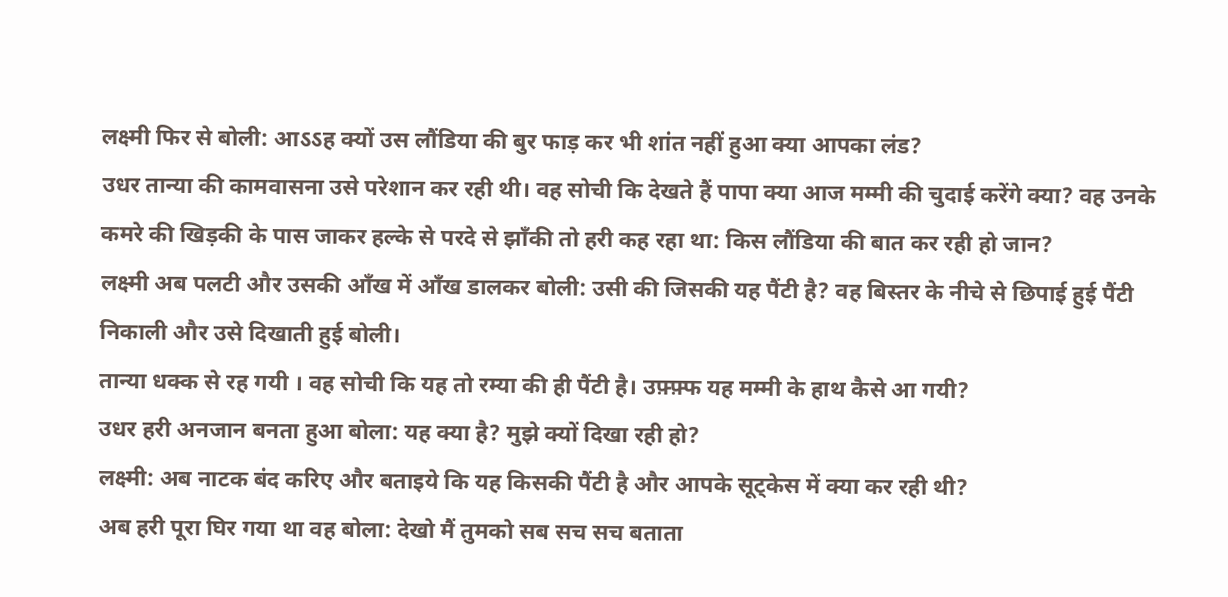लक्ष्मी फिर से बोली: आऽऽह क्यों उस लौंडिया की बुर फाड़ कर भी शांत नहीं हुआ क्या आपका लंड?
उधर तान्या की कामवासना उसे परेशान कर रही थी। वह सोची कि देखते हैं पापा क्या आज मम्मी की चुदाई करेंगे क्या? वह उनके कमरे की खिड़की के पास जाकर हल्के से परदे से झाँकी तो हरी कह रहा था: किस लौंडिया की बात कर रही हो जान?
लक्ष्मी अब पलटी और उसकी आँख में आँख डालकर बोली: उसी की जिसकी यह पैंटी है? वह बिस्तर के नीचे से छिपाई हुई पैंटी निकाली और उसे दिखाती हुई बोली।
तान्या धक्क से रह गयी । वह सोची कि यह तो रम्या की ही पैंटी है। उफ़्फ़्फ यह मम्मी के हाथ कैसे आ गयी?
उधर हरी अनजान बनता हुआ बोला: यह क्या है? मुझे क्यों दिखा रही हो?
लक्ष्मी: अब नाटक बंद करिए और बताइये कि यह किसकी पैंटी है और आपके सूट्केस में क्या कर रही थी?
अब हरी पूरा घिर गया था वह बोला: देखो मैं तुमको सब सच सच बताता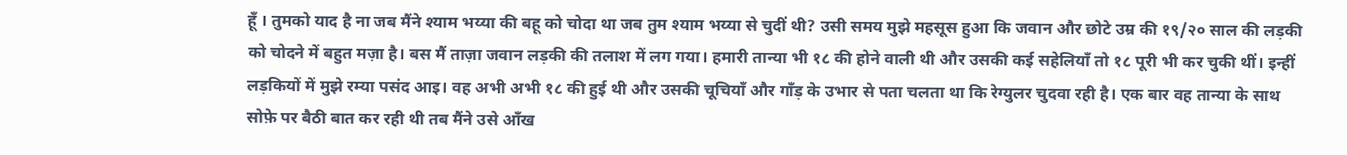हूँ । तुमको याद है ना जब मैंने श्याम भय्या की बहू को चोदा था जब तुम श्याम भय्या से चुदीं थी? उसी समय मुझे महसूस हुआ कि जवान और छोटे उम्र की १९/२० साल की लड़की को चोदने में बहुत मज़ा है। बस मैं ताज़ा जवान लड़की की तलाश में लग गया। हमारी तान्या भी १८ की होने वाली थी और उसकी कई सहेलियाँ तो १८ पूरी भी कर चुकी थीं। इन्हीं लड़कियों में मुझे रम्या पसंद आइ। वह अभी अभी १८ की हुई थी और उसकी चूचियाँ और गाँड़ के उभार से पता चलता था कि रेग्युलर चुदवा रही है। एक बार वह तान्या के साथ सोफ़े पर बैठी बात कर रही थी तब मैंने उसे आँख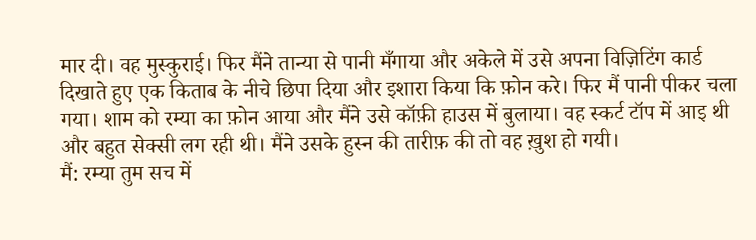मार दी। वह मुस्कुराई। फिर मैंने तान्या से पानी मँगाया और अकेले में उसे अपना विज़िटिंग कार्ड दिखाते हुए एक किताब के नीचे छिपा दिया और इशारा किया कि फ़ोन करे। फिर मैं पानी पीकर चला गया। शाम को रम्या का फ़ोन आया और मैंने उसे कॉफ़ी हाउस में बुलाया। वह स्कर्ट टॉप में आइ थी और बहुत सेक्सी लग रही थी। मैंने उसके हुस्न की तारीफ़ की तो वह ख़ुश हो गयी।
मैं: रम्या तुम सच में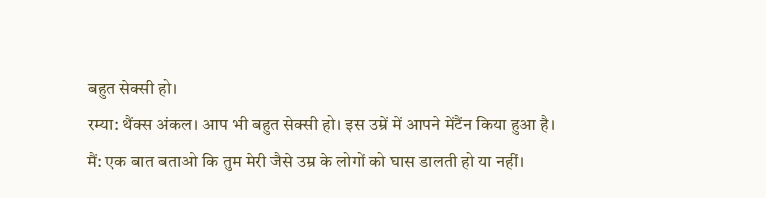बहुत सेक्सी हो।
रम्या: थैंक्स अंकल। आप भी बहुत सेक्सी हो। इस उम्रें में आपने मेंटैंन किया हुआ है।
मैं: एक बात बताओ कि तुम मेरी जैसे उम्र के लोगों को घास डालती हो या नहीं।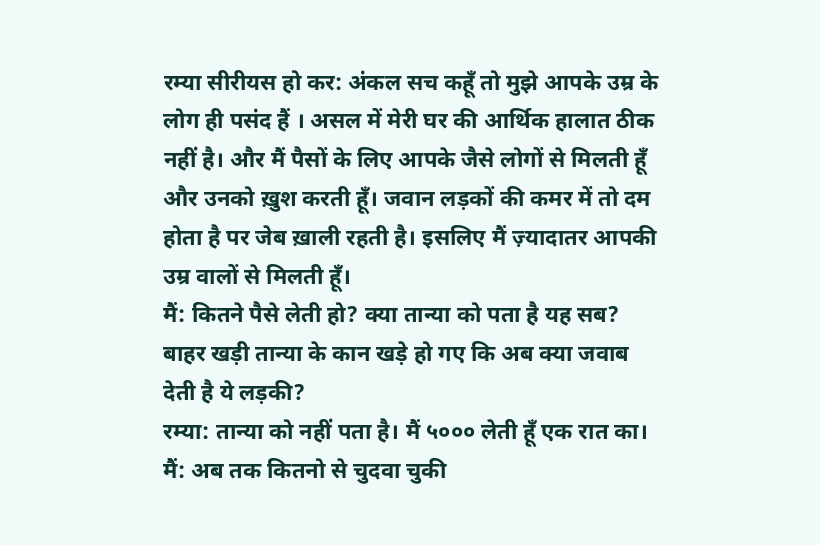रम्या सीरीयस हो कर: अंकल सच कहूँ तो मुझे आपके उम्र के लोग ही पसंद हैं । असल में मेरी घर की आर्थिक हालात ठीक नहीं है। और मैं पैसों के लिए आपके जैसे लोगों से मिलती हूँ और उनको ख़ुश करती हूँ। जवान लड़कों की कमर में तो दम होता है पर जेब ख़ाली रहती है। इसलिए मैं ज़्यादातर आपकी उम्र वालों से मिलती हूँ।
मैं: कितने पैसे लेती हो? क्या तान्या को पता है यह सब?
बाहर खड़ी तान्या के कान खड़े हो गए कि अब क्या जवाब देती है ये लड़की?
रम्या: तान्या को नहीं पता है। मैं ५००० लेती हूँ एक रात का।
मैं: अब तक कितनो से चुदवा चुकी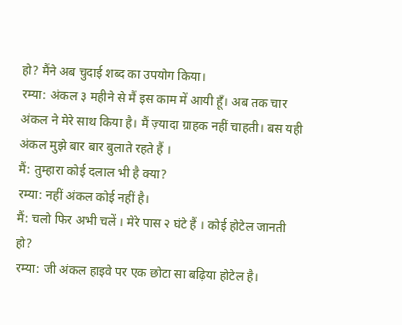हो? मैंने अब चुदाई शब्द का उपयोग किया।
रम्या: अंकल ३ महीने से मैं इस काम में आयी हूँ। अब तक चार अंकल ने मेरे साथ किया है। मैं ज़्यादा ग्राहक नहीं चाहती। बस यही अंकल मुझे बार बार बुलाते रहते हैं ।
मैं: तुम्हारा कोई दलाल भी है क्या?
रम्या: नहीं अंकल कोई नहीं है।
मैं: चलो फिर अभी चलें । मेरे पास २ घंटे हैं । कोई होटेल जानती हो?
रम्या: जी अंकल हाइवे पर एक छोटा सा बढ़िया होटेल है।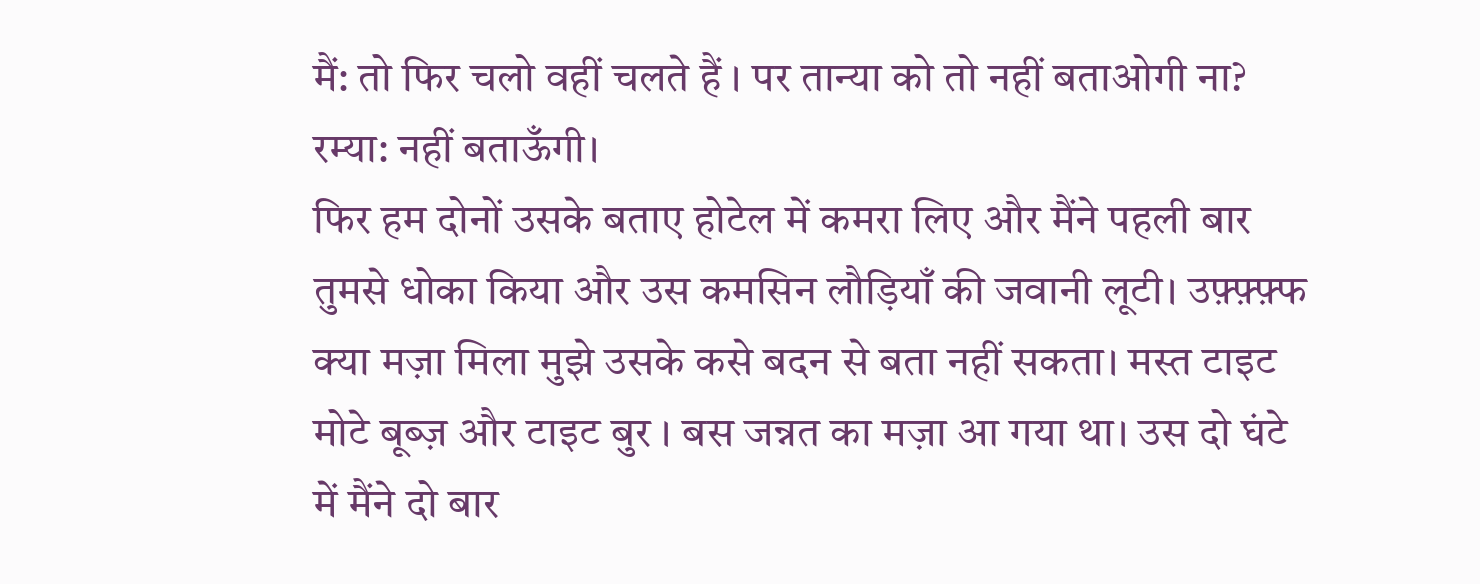मैं: तो फिर चलो वहीं चलते हैं । पर तान्या को तो नहीं बताओगी ना?
रम्या: नहीं बताऊँगी।
फिर हम दोनों उसके बताए होटेल में कमरा लिए और मैंने पहली बार तुमसे धोका किया और उस कमसिन लौड़ियाँ की जवानी लूटी। उफ़्फ़्फ़्फ क्या मज़ा मिला मुझे उसके कसे बदन से बता नहीं सकता। मस्त टाइट मोटे बूब्ज़ और टाइट बुर । बस जन्नत का मज़ा आ गया था। उस दो घंटे में मैंने दो बार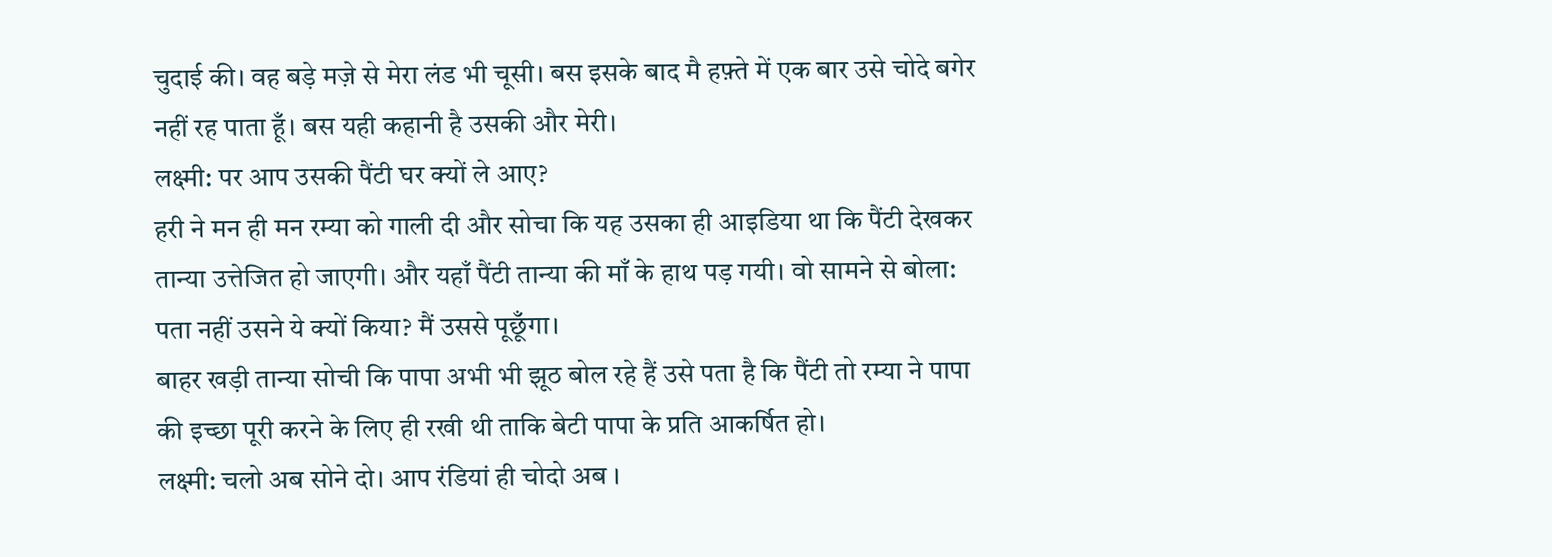चुदाई की। वह बड़े मज़े से मेरा लंड भी चूसी। बस इसके बाद मै हफ़्ते में एक बार उसे चोदे बगेर नहीं रह पाता हूँ। बस यही कहानी है उसकी और मेरी।
लक्ष्मी: पर आप उसकी पैंटी घर क्यों ले आए?
हरी ने मन ही मन रम्या को गाली दी और सोचा कि यह उसका ही आइडिया था कि पैंटी देखकर तान्या उत्तेजित हो जाएगी। और यहाँ पैंटी तान्या की माँ के हाथ पड़ गयी। वो सामने से बोला: पता नहीं उसने ये क्यों किया? मैं उससे पूछूँगा।
बाहर खड़ी तान्या सोची कि पापा अभी भी झूठ बोल रहे हैं उसे पता है कि पैंटी तो रम्या ने पापा की इच्छा पूरी करने के लिए ही रखी थी ताकि बेटी पापा के प्रति आकर्षित हो।
लक्ष्मी: चलो अब सोने दो। आप रंडियां ही चोदो अब ।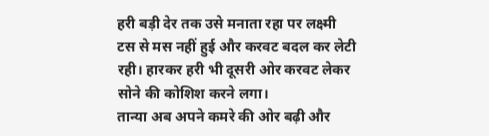हरी बड़ी देर तक उसे मनाता रहा पर लक्ष्मी टस से मस नहीं हुई और करवट बदल कर लेटी रही। हारकर हरी भी दूसरी ओर करवट लेकर सोने की कोशिश करने लगा।
तान्या अब अपने कमरे की ओर बढ़ी और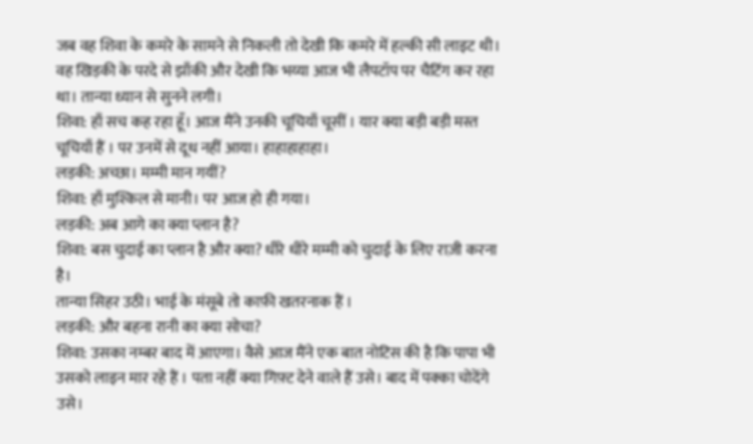जब वह शिवा के कमरे के सामने से निकली तो देखी कि कमरे में हल्की सी लाइट थी। वह खिड़की के परदे से झाँकी और देखी कि भय्या आज भी लैपटॉप पर चैटिंग कर रहा था। तान्या ध्यान से सुनने लगी।
शिवा: हाँ सच कह रहा हूँ। आज मैंने उनकी चूचियाँ चूसीं । यार क्या बड़ी बड़ी मस्त चूचियाँ हैं । पर उनमें से दूध नहीं आया। हाहाहाहाहा।
लड़की: अच्छा। मम्मी मान गयीं?
शिवा: हाँ मुश्किल से मानी। पर आज हो ही गया।
लड़की: अब आगे का क्या प्लान है?
शिवा: बस चुदाई का प्लान है और क्या? धीरे धीरे मम्मी को चुदाई के लिए राज़ी करना है।
तान्या सिहर उठी। भाई के मंसूबे तो काफ़ी खतरनाक हैं ।
लड़की: और बहना रानी का क्या सोचा?
शिवा: उसका नम्बर बाद में आएगा। वैसे आज मैंने एक बात नोटिस की है कि पापा भी उसको लाइन मार रहे हैं । पता नहीं क्या गिफ़्ट देने वाले हैं उसे। बाद में पक्का चोदेंगे उसे।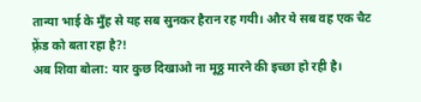तान्या भाई के मुँह से यह सब सुनकर हैरान रह गयी। और ये सब वह एक चैट फ़्रेंड को बता रहा है?!
अब शिवा बोला: यार कुछ दिखाओ ना मूठ्ठ मारने की इच्छा हो रही है।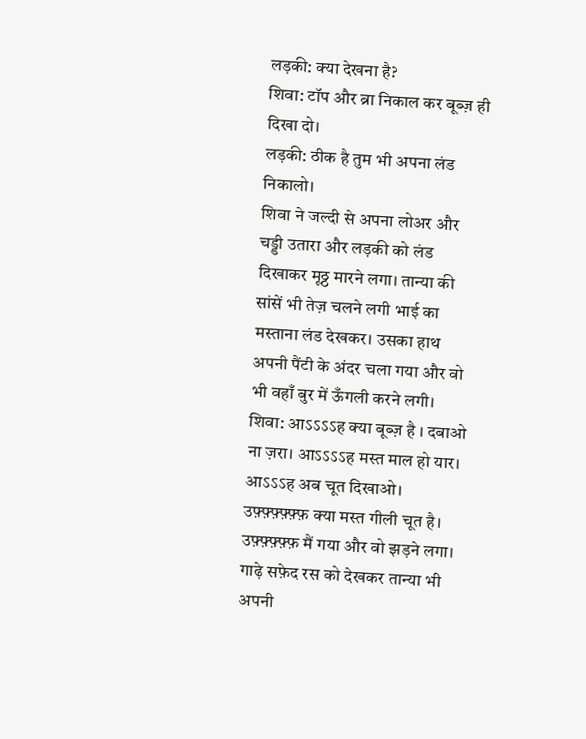लड़की: क्या देखना है?
शिवा: टॉप और ब्रा निकाल कर बूब्ज़ ही दिखा दो।
लड़की: ठीक है तुम भी अपना लंड निकालो।
शिवा ने जल्दी से अपना लोअर और चड्डी उतारा और लड़की को लंड दिखाकर मूठ्ठ मारने लगा। तान्या की सांसें भी तेज़ चलने लगी भाई का मस्ताना लंड देखकर। उसका हाथ अपनी पैंटी के अंदर चला गया और वो भी वहाँ बुर में ऊँगली करने लगी।
शिवा: आऽऽऽऽह क्या बूब्ज़ है । दबाओ ना ज़रा। आऽऽऽऽह मस्त माल हो यार। आऽऽऽह अब चूत दिखाओ। उफ़्फ़्फ़्फ़्फ़्फ़ क्या मस्त गीली चूत है। उफ़्फ़्फ़्फ़्फ़ मैं गया और वो झड़ने लगा। गाढ़े सफ़ेद रस को देखकर तान्या भी अपनी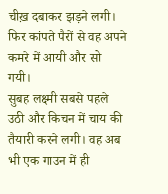चीख़ दबाकर झड़ने लगी। फिर कांपते पैरों से वह अपने कमरे में आयी और सो गयी।
सुबह लक्ष्मी सबसे पहले उठी और किचन में चाय की तैयारी करने लगी। वह अब भी एक गाउन में ही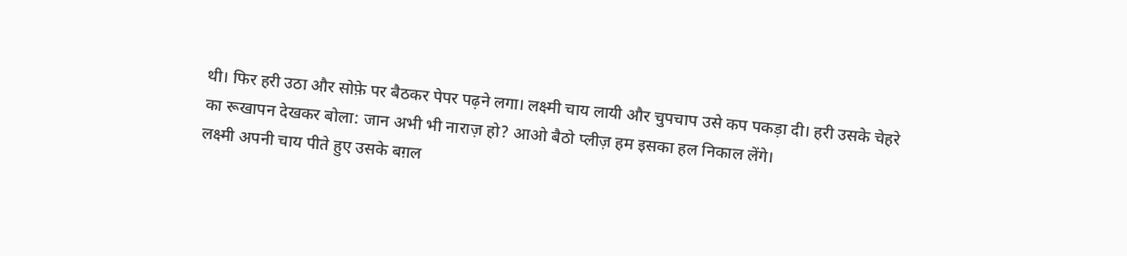थी। फिर हरी उठा और सोफ़े पर बैठकर पेपर पढ़ने लगा। लक्ष्मी चाय लायी और चुपचाप उसे कप पकड़ा दी। हरी उसके चेहरे का रूखापन देखकर बोला: जान अभी भी नाराज़ हो? आओ बैठो प्लीज़ हम इसका हल निकाल लेंगे।
लक्ष्मी अपनी चाय पीते हुए उसके बग़ल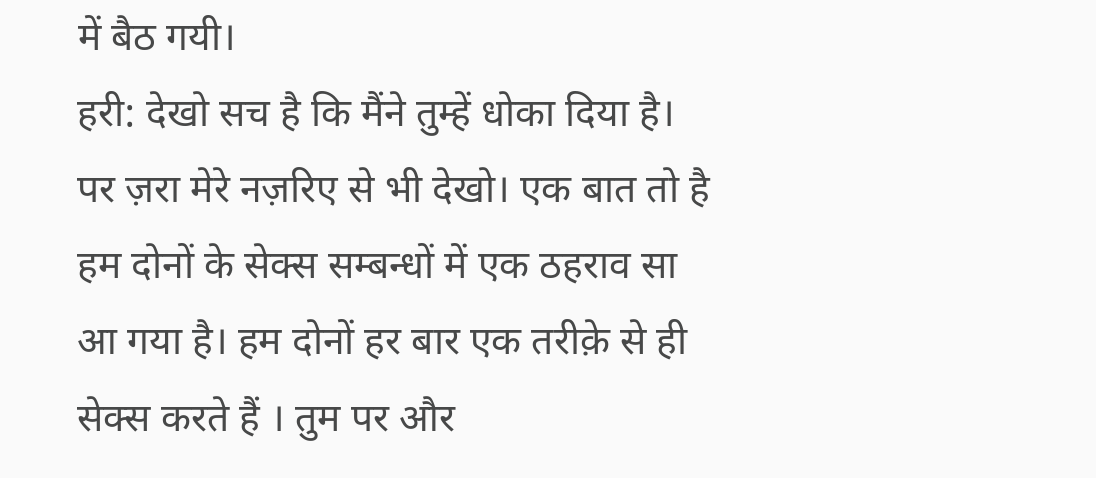में बैठ गयी।
हरी: देखो सच है कि मैंने तुम्हें धोका दिया है। पर ज़रा मेरे नज़रिए से भी देखो। एक बात तो है हम दोनों के सेक्स सम्बन्धों में एक ठहराव सा आ गया है। हम दोनों हर बार एक तरीक़े से ही सेक्स करते हैं । तुम पर और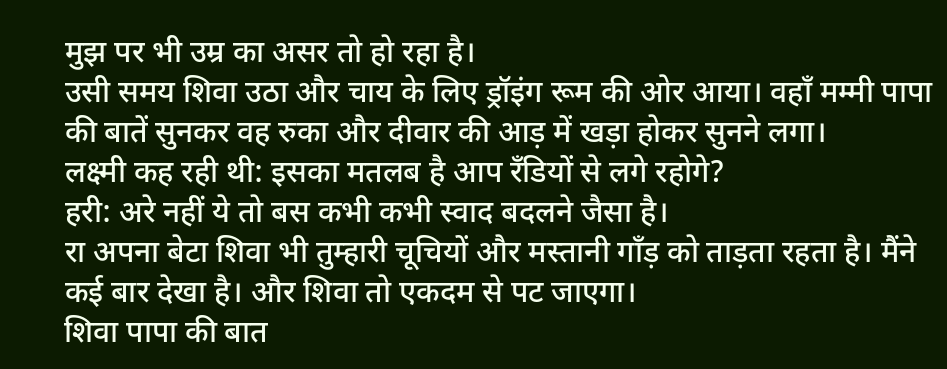मुझ पर भी उम्र का असर तो हो रहा है।
उसी समय शिवा उठा और चाय के लिए ड्रॉइंग रूम की ओर आया। वहाँ मम्मी पापा की बातें सुनकर वह रुका और दीवार की आड़ में खड़ा होकर सुनने लगा।
लक्ष्मी कह रही थी: इसका मतलब है आप रँडियों से लगे रहोगे?
हरी: अरे नहीं ये तो बस कभी कभी स्वाद बदलने जैसा है।
रा अपना बेटा शिवा भी तुम्हारी चूचियों और मस्तानी गाँड़ को ताड़ता रहता है। मैंने कई बार देखा है। और शिवा तो एकदम से पट जाएगा।
शिवा पापा की बात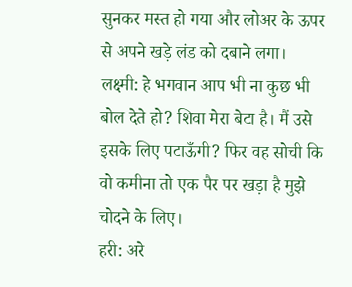सुनकर मस्त हो गया और लोअर के ऊपर से अपने खड़े लंड को दबाने लगा।
लक्ष्मी: हे भगवान आप भी ना कुछ भी बोल देते हो? शिवा मेरा बेटा है। मैं उसे इसके लिए पटाऊँगी? फिर वह सोची कि वो कमीना तो एक पैर पर खड़ा है मुझे चोदने के लिए।
हरी: अरे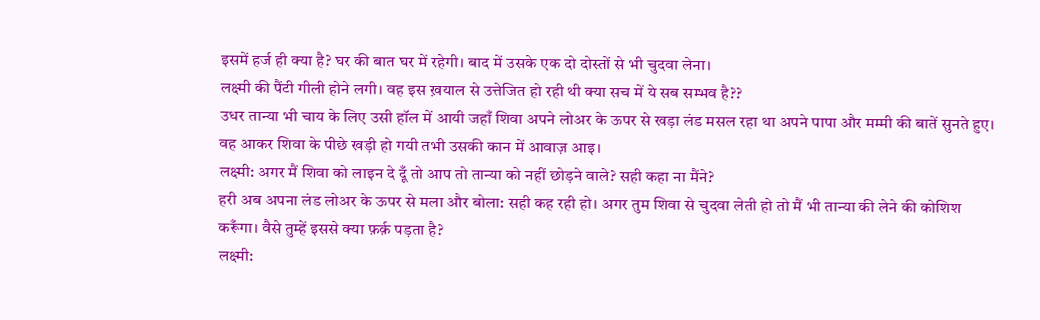इसमें हर्ज ही क्या है? घर की बात घर में रहेगी। बाद में उसके एक दो दोस्तों से भी चुदवा लेना।
लक्ष्मी की पैंटी गीली होने लगी। वह इस ख़याल से उत्तेजित हो रही थी क्या सच में ये सब सम्भव है??
उधर तान्या भी चाय के लिए उसी हॉल में आयी जहाँ शिवा अपने लोअर के ऊपर से खड़ा लंड मसल रहा था अपने पापा और मम्मी की बातें सुनते हुए। वह आकर शिवा के पीछे खड़ी हो गयी तभी उसकी कान में आवाज़ आइ।
लक्ष्मी: अगर मैं शिवा को लाइन दे दूँ तो आप तो तान्या को नहीं छोड़ने वाले? सही कहा ना मैंने?
हरी अब अपना लंड लोअर के ऊपर से मला और बोला: सही कह रही हो। अगर तुम शिवा से चुदवा लेती हो तो मैं भी तान्या की लेने की कोशिश करूँगा। वैसे तुम्हें इससे क्या फ़र्क़ पड़ता है?
लक्ष्मी: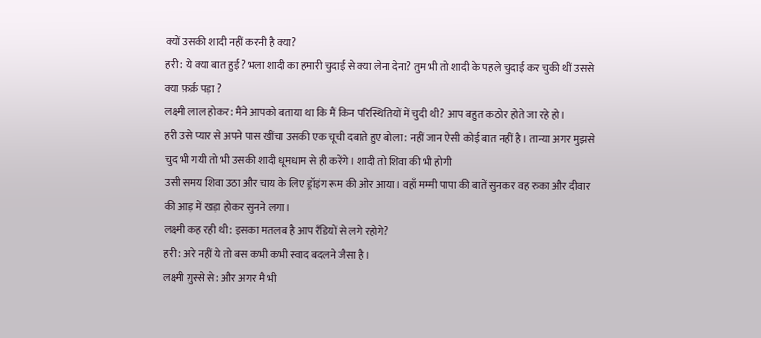क्यों उसकी शादी नहीं करनी है क्या?
हरी: ये क्या बात हुई? भला शादी का हमारी चुदाई से क्या लेना देना? तुम भी तो शादी के पहले चुदाई कर चुकी थीं उससे क्या फ़र्क़ पड़ा ?
लक्ष्मी लाल होकर: मैंने आपको बताया था कि मैं किन परिस्थितियों में चुदी थी? आप बहुत कठोर होते जा रहे हो।
हरी उसे प्यार से अपने पास खींचा उसकी एक चूची दबाते हुए बोला: नहीं जान ऐसी कोई बात नहीं है। तान्या अगर मुझसे चुद भी गयी तो भी उसकी शादी धूमधाम से ही करेंगे। शादी तो शिवा की भी होगी
उसी समय शिवा उठा और चाय के लिए ड्रॉइंग रूम की ओर आया। वहाँ मम्मी पापा की बातें सुनकर वह रुका और दीवार की आड़ में खड़ा होकर सुनने लगा।
लक्ष्मी कह रही थी: इसका मतलब है आप रँडियों से लगे रहोगे?
हरी: अरे नहीं ये तो बस कभी कभी स्वाद बदलने जैसा है।
लक्ष्मी ग़ुस्से से: और अगर मै भी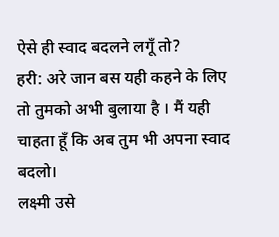ऐसे ही स्वाद बदलने लगूँ तो?
हरी: अरे जान बस यही कहने के लिए तो तुमको अभी बुलाया है । मैं यही चाहता हूँ कि अब तुम भी अपना स्वाद बदलो।
लक्ष्मी उसे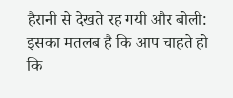हैरानी से देखते रह गयी और बोली: इसका मतलब है कि आप चाहते हो कि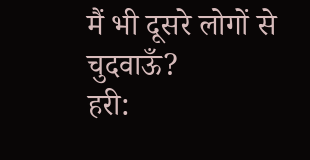मैं भी दूसरे लोगों से चुदवाऊँ?
हरी: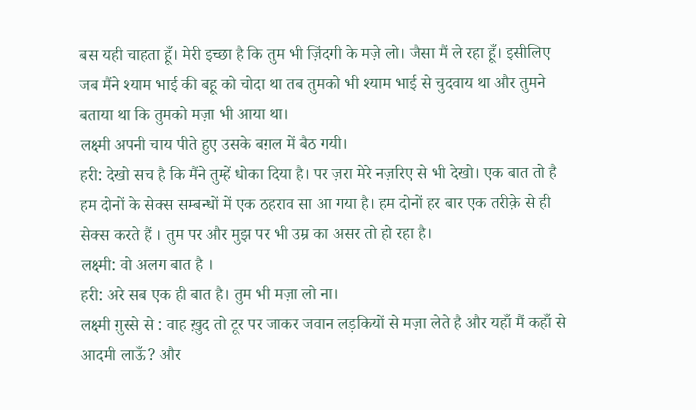बस यही चाहता हूँ। मेरी इच्छा है कि तुम भी ज़िंदगी के मज़े लो। जैसा मैं ले रहा हूँ। इसीलिए जब मैंने श्याम भाई की बहू को चोदा था तब तुमको भी श्याम भाई से चुदवाय था और तुमने बताया था कि तुमको मज़ा भी आया था।
लक्ष्मी अपनी चाय पीते हुए उसके बग़ल में बैठ गयी।
हरी: देखो सच है कि मैंने तुम्हें धोका दिया है। पर ज़रा मेरे नज़रिए से भी देखो। एक बात तो है हम दोनों के सेक्स सम्बन्धों में एक ठहराव सा आ गया है। हम दोनों हर बार एक तरीक़े से ही सेक्स करते हैं । तुम पर और मुझ पर भी उम्र का असर तो हो रहा है।
लक्ष्मी: वो अलग बात है ।
हरी: अरे सब एक ही बात है। तुम भी मज़ा लो ना।
लक्ष्मी ग़ुस्से से : वाह ख़ुद तो टूर पर जाकर जवान लड़कियों से मज़ा लेते है और यहाँ मैं कहाँ से आदमी लाऊँ? और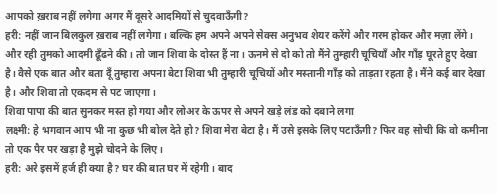आपको ख़राब नहीं लगेगा अगर मैं दूसरे आदमियों से चुदवाऊँगी?
हरी: नहीं जान बिलकुल ख़राब नहीं लगेगा। बल्कि हम अपने अपने सेक्स अनुभव शेयर करेंगे और गरम होकर और मज़ा लेंगे। और रही तुमको आदमी ढूँढने की। तो जान शिवा के दोस्त हैं ना। ऊनमे से दो को तो मैंने तुम्हारी चूचियाँ और गाँड़ घूरते हुए देखा है। वैसे एक बात और बता दूँ तुम्हारा अपना बेटा शिवा भी तुम्हारी चूचियों और मस्तानी गाँड़ को ताड़ता रहता है। मैंने कई बार देखा है। और शिवा तो एकदम से पट जाएगा।
शिवा पापा की बात सुनकर मस्त हो गया और लोअर के ऊपर से अपने खड़े लंड को दबाने लगा
लक्ष्मी: हे भगवान आप भी ना कुछ भी बोल देते हो? शिवा मेरा बेटा है। मैं उसे इसके लिए पटाऊँगी? फिर वह सोची कि वो कमीना तो एक पैर पर खड़ा है मुझे चोदने के लिए।
हरी: अरे इसमें हर्ज ही क्या है? घर की बात घर में रहेगी। बाद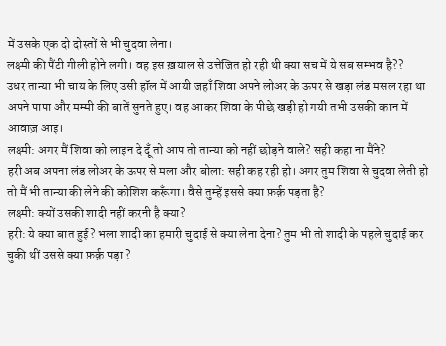में उसके एक दो दोस्तों से भी चुदवा लेना।
लक्ष्मी की पैंटी गीली होने लगी। वह इस ख़याल से उत्तेजित हो रही थी क्या सच में ये सब सम्भव है??
उधर तान्या भी चाय के लिए उसी हॉल में आयी जहाँ शिवा अपने लोअर के ऊपर से खड़ा लंड मसल रहा था अपने पापा और मम्मी की बातें सुनते हुए। वह आकर शिवा के पीछे खड़ी हो गयी तभी उसकी कान में आवाज़ आइ।
लक्ष्मी: अगर मैं शिवा को लाइन दे दूँ तो आप तो तान्या को नहीं छोड़ने वाले? सही कहा ना मैंने?
हरी अब अपना लंड लोअर के ऊपर से मला और बोला: सही कह रही हो। अगर तुम शिवा से चुदवा लेती हो तो मैं भी तान्या की लेने की कोशिश करूँगा। वैसे तुम्हें इससे क्या फ़र्क़ पड़ता है?
लक्ष्मी: क्यों उसकी शादी नहीं करनी है क्या?
हरी: ये क्या बात हुई? भला शादी का हमारी चुदाई से क्या लेना देना? तुम भी तो शादी के पहले चुदाई कर चुकी थीं उससे क्या फ़र्क़ पड़ा ?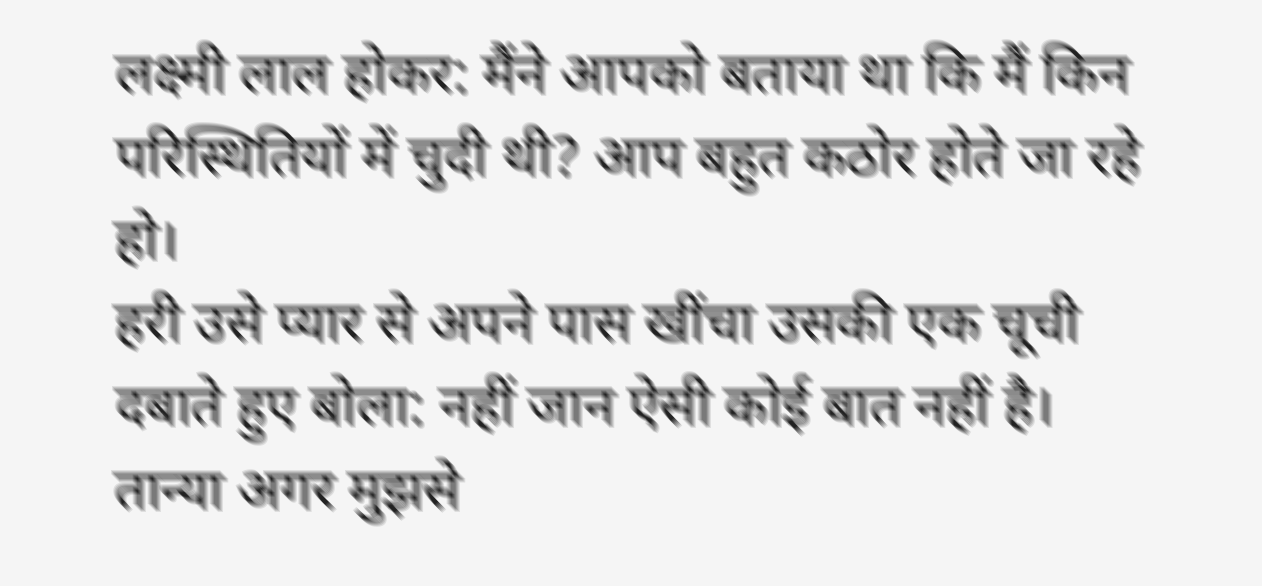लक्ष्मी लाल होकर: मैंने आपको बताया था कि मैं किन परिस्थितियों में चुदी थी? आप बहुत कठोर होते जा रहे हो।
हरी उसे प्यार से अपने पास खींचा उसकी एक चूची दबाते हुए बोला: नहीं जान ऐसी कोई बात नहीं है। तान्या अगर मुझसे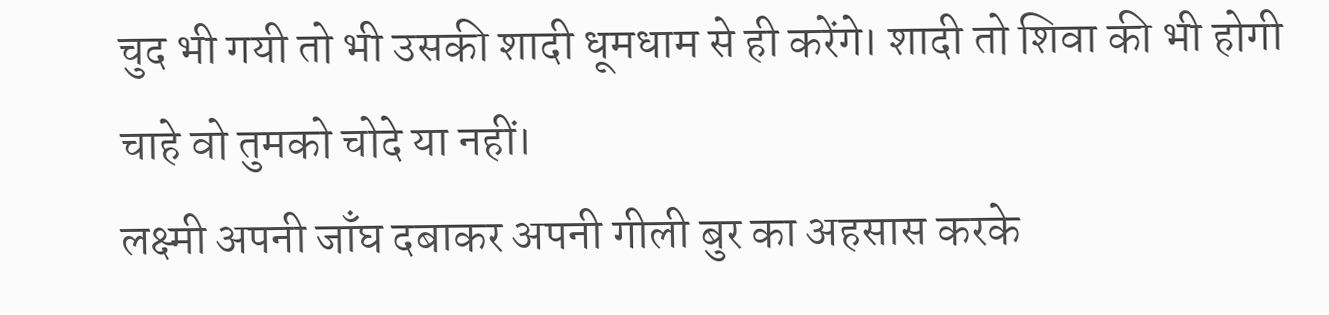चुद भी गयी तो भी उसकी शादी धूमधाम से ही करेंगे। शादी तो शिवा की भी होगी चाहे वो तुमको चोदे या नहीं।
लक्ष्मी अपनी जाँघ दबाकर अपनी गीली बुर का अहसास करके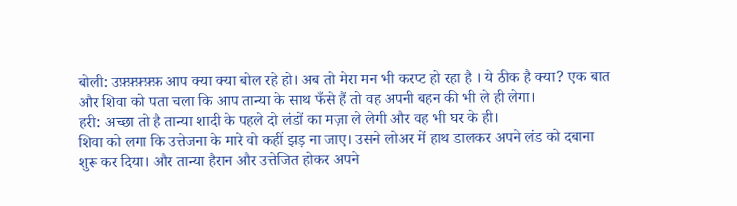बोली: उफ़्फ़्फ़्फ़्फ़ आप क्या क्या बोल रहे हो। अब तो मेरा मन भी करप्ट हो रहा है । ये ठीक है क्या? एक बात और शिवा को पता चला कि आप तान्या के साथ फँसे हैं तो वह अपनी बहन की भी ले ही लेगा।
हरी: अच्छा तो है तान्या शादी के पहले दो लंडों का मज़ा ले लेगी और वह भी घर के ही।
शिवा को लगा कि उत्तेजना के मारे वो कहीं झड़ ना जाए। उसने लोअर में हाथ डालकर अपने लंड को दबाना शुरू कर दिया। और तान्या हैरान और उत्तेजित होकर अपने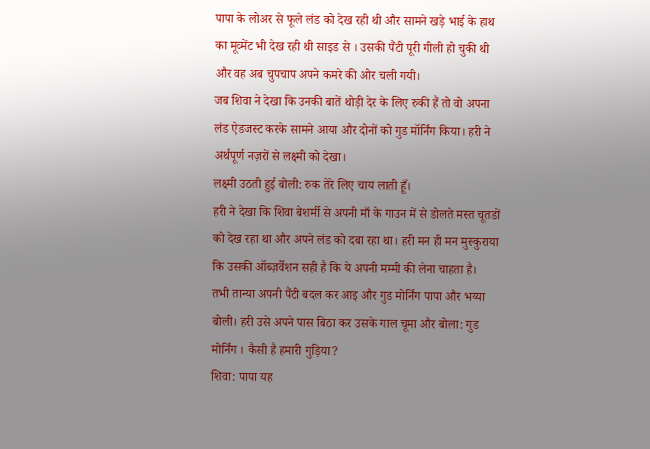पापा के लोअर से फूले लंड को देख रही थी और सामने खड़े भाई के हाथ का मूव्मेंट भी देख रही थी साइड से । उसकी पैंटी पूरी गीली हो चुकी थी और वह अब चुपचाप अपने कमरे की ओर चली गयी।
जब शिवा ने देखा कि उनकी बातें थोड़ी देर के लिए रुकी हैं तो वो अपना लंड ऐडजस्ट करके सामने आया और दोनों को गुड मॉर्निंग किया। हरी ने अर्थपूर्ण नज़रों से लक्ष्मी को देखा।
लक्ष्मी उठती हुई बोली: रुक तेरे लिए चाय लाती हूँ।
हरी ने देखा कि शिवा बेशर्मी से अपनी माँ के गाउन में से डोलते मस्त चूतडों को देख रहा था और अपने लंड को दबा रहा था। हरी मन ही मन मुस्कुराया कि उसकी ऑब्ज़र्वेशन सही है कि ये अपनी मम्मी की लेना चाहता है।
तभी तान्या अपनी पैंटी बदल कर आइ और गुड मोर्निंग पापा और भय्या बोली। हरी उसे अपने पास बिठा कर उसके गाल चूमा और बोला: गुड मोर्निंग । कैसी है हमारी गुड़िया?
शिवा: पापा यह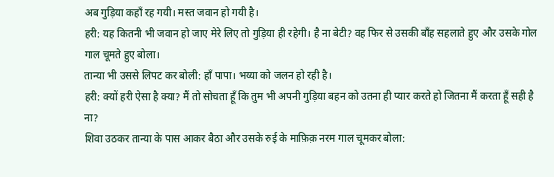अब गुड़िया कहाँ रह गयी। मस्त जवान हो गयी है।
हरी: यह कितनी भी जवान हो जाए मेरे लिए तो गुड़िया ही रहेगी। है ना बेटी? वह फिर से उसकी बाँह सहलाते हुए और उसके गोल गाल चूमते हुए बोला।
तान्या भी उससे लिपट कर बोली: हाँ पापा। भय्या को जलन हो रही है।
हरी: क्यों हरी ऐसा है क्या? मैं तो सोचता हूँ कि तुम भी अपनी गुड़िया बहन को उतना ही प्यार करते हो जितना मैं करता हूँ सही है ना?
शिवा उठकर तान्या के पास आकर बैठा और उसके रुई के माफ़िक़ नरम गाल चूमकर बोला: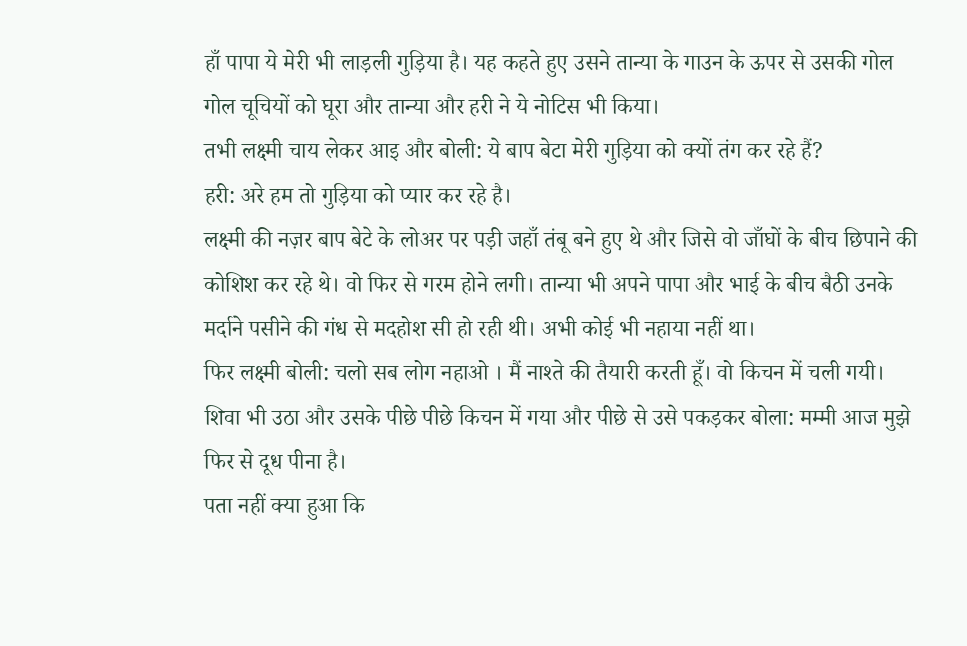हाँ पापा ये मेरी भी लाड़ली गुड़िया है। यह कहते हुए उसने तान्या के गाउन के ऊपर से उसकी गोल गोल चूचियों को घूरा और तान्या और हरी ने ये नोटिस भी किया।
तभी लक्ष्मी चाय लेकर आइ और बोली: ये बाप बेटा मेरी गुड़िया को क्यों तंग कर रहे हैं?
हरी: अरे हम तो गुड़िया को प्यार कर रहे है।
लक्ष्मी की नज़र बाप बेटे के लोअर पर पड़ी जहाँ तंबू बने हुए थे और जिसे वो जाँघों के बीच छिपाने की कोशिश कर रहे थे। वो फिर से गरम होने लगी। तान्या भी अपने पापा और भाई के बीच बैठी उनके मर्दाने पसीने की गंध से मदहोश सी हो रही थी। अभी कोई भी नहाया नहीं था।
फिर लक्ष्मी बोली: चलो सब लोग नहाओ । मैं नाश्ते की तैयारी करती हूँ। वो किचन में चली गयी। शिवा भी उठा और उसके पीछे पीछे किचन में गया और पीछे से उसे पकड़कर बोला: मम्मी आज मुझे फिर से दूध पीना है।
पता नहीं क्या हुआ कि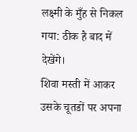लक्ष्मी के मुँह से निकल गया: ठीक है बाद में देखेंगे।
शिवा मस्ती में आकर उसके चूतडों पर अपना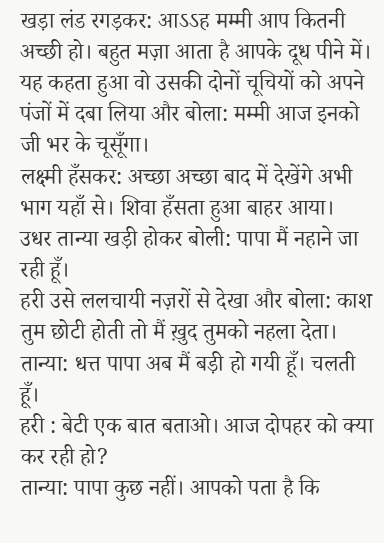खड़ा लंड रगड़कर: आऽऽह मम्मी आप कितनी अच्छी हो। बहुत मज़ा आता है आपके दूध पीने में। यह कहता हुआ वो उसकी दोनों चूचियों को अपने पंजों में दबा लिया और बोला: मम्मी आज इनको जी भर के चूसूँगा।
लक्ष्मी हँसकर: अच्छा अच्छा बाद में देखेंगे अभी भाग यहाँ से। शिवा हँसता हुआ बाहर आया।
उधर तान्या खड़ी होकर बोली: पापा मैं नहाने जा रही हूँ।
हरी उसे ललचायी नज़रों से देखा और बोला: काश तुम छोटी होती तो मैं ख़ुद तुमको नहला देता।
तान्या: धत्त पापा अब मैं बड़ी हो गयी हूँ। चलती हूँ।
हरी : बेटी एक बात बताओ। आज दोपहर को क्या कर रही हो?
तान्या: पापा कुछ नहीं। आपको पता है कि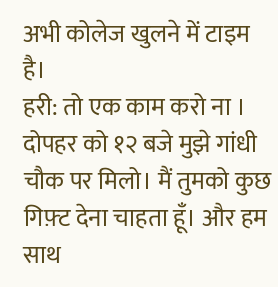अभी कोलेज खुलने में टाइम है।
हरी: तो एक काम करो ना । दोपहर को १२ बजे मुझे गांधी चौक पर मिलो। मैं तुमको कुछ गिफ़्ट देना चाहता हूँ। और हम साथ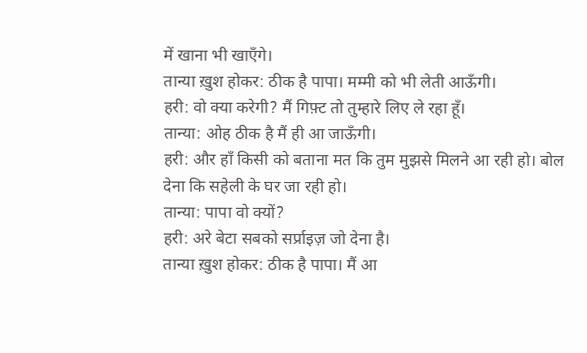में खाना भी खाएँगे।
तान्या ख़ुश होकर: ठीक है पापा। मम्मी को भी लेती आऊँगी।
हरी: वो क्या करेगी? मैं गिफ़्ट तो तुम्हारे लिए ले रहा हूँ।
तान्या: ओह ठीक है मैं ही आ जाऊँगी।
हरी: और हाँ किसी को बताना मत कि तुम मुझसे मिलने आ रही हो। बोल देना कि सहेली के घर जा रही हो।
तान्या: पापा वो क्यों?
हरी: अरे बेटा सबको सर्प्राइज़ जो देना है।
तान्या ख़ुश होकर: ठीक है पापा। मैं आ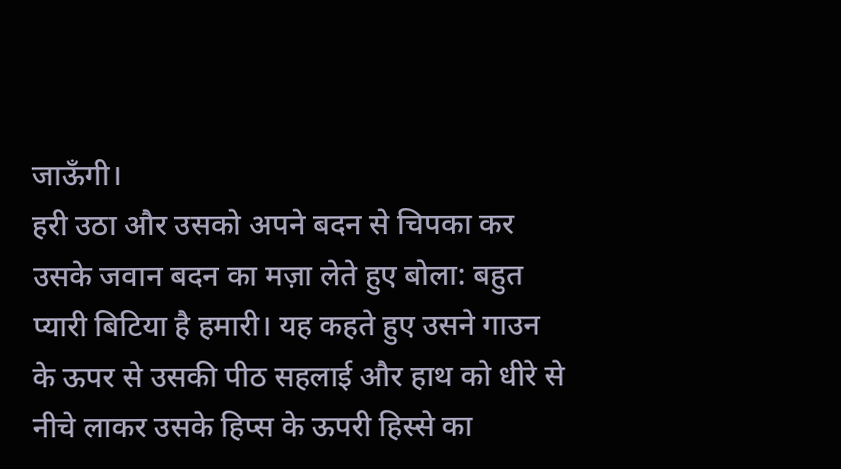जाऊँगी।
हरी उठा और उसको अपने बदन से चिपका कर उसके जवान बदन का मज़ा लेते हुए बोला: बहुत प्यारी बिटिया है हमारी। यह कहते हुए उसने गाउन के ऊपर से उसकी पीठ सहलाई और हाथ को धीरे से नीचे लाकर उसके हिप्स के ऊपरी हिस्से का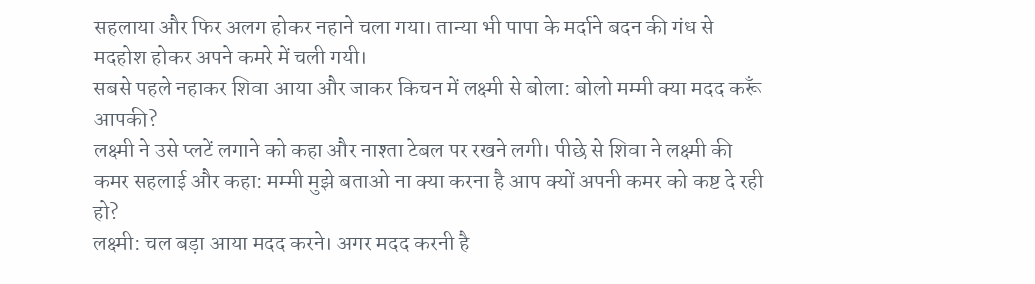सहलाया और फिर अलग होकर नहाने चला गया। तान्या भी पापा के मर्दाने बदन की गंध से मदहोश होकर अपने कमरे में चली गयी।
सबसे पहले नहाकर शिवा आया और जाकर किचन में लक्ष्मी से बोला: बोलो मम्मी क्या मदद करूँ आपकी?
लक्ष्मी ने उसे प्लटें लगाने को कहा और नाश्ता टेबल पर रखने लगी। पीछे से शिवा ने लक्ष्मी की कमर सहलाई और कहा: मम्मी मुझे बताओ ना क्या करना है आप क्यों अपनी कमर को कष्ट दे रही हो?
लक्ष्मी: चल बड़ा आया मदद करने। अगर मदद करनी है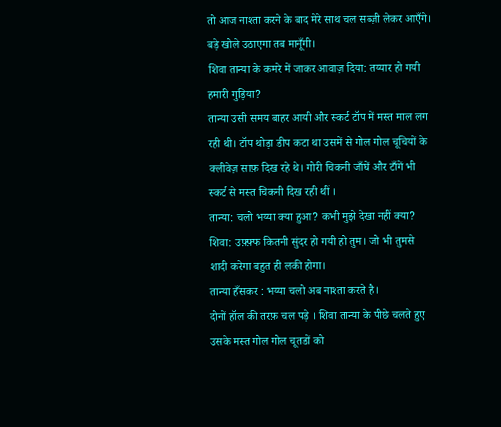तो आज नाश्ता करने के बाद मेरे साथ चल सब्ज़ी लेकर आएँगे। बड़े खोले उठाएगा तब मानूँगी।
शिवा तान्या के कमरे में जाकर आवाज़ दिया: तय्यार हो गयी हमारी गुड़िया?
तान्या उसी समय बाहर आयी और स्कर्ट टॉप में मस्त माल लग रही थी। टॉप थोड़ा डीप कटा था उसमें से गोल गोल चूचियों के क्लीवेज़ साफ़ दिख रहे थे। गोरी चिकनी जाँघें और टाँगें भी स्कर्ट से मस्त चिकनी दिख रही थीं ।
तान्या: चलो भय्या क्या हुआ? कभी मुझे देखा नहीं क्या?
शिवा: उफ़्फ़्फ कितनी सुंदर हो गयी हो तुम। जो भी तुमसे शादी करेगा बहुत ही लकी होगा।
तान्या हँसकर : भय्या चलो अब नाश्ता करते है।
दोनों हॉल की तरफ़ चल पड़े । शिवा तान्या के पीछे चलते हुए उसके मस्त गोल गोल चूतडों को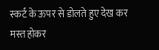स्कर्ट के ऊपर से डोलते हुए देख कर मस्त होकर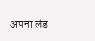अपना लंड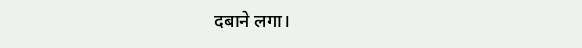दबाने लगा।